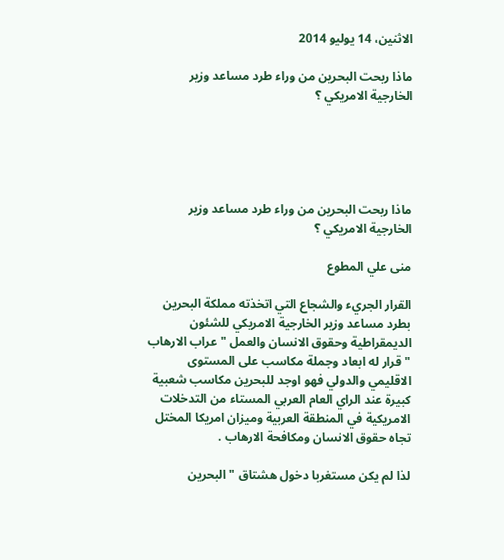الاثنين، 14 يوليو 2014

ماذا ربحت البحرين من وراء طرد مساعد وزير الخارجية الامريكي ؟





ماذا ربحت البحرين من وراء طرد مساعد وزير الخارجية الامريكي ؟

منى علي المطوع

القرار الجريء والشجاع التي اتخذته مملكة البحرين بطرد مساعد وزير الخارجية الامريكي للشئون الديمقراطية وحقوق الانسان والعمل " عراب الارهاب " قرار له ابعاد وجملة مكاسب على المستوى الاقليمي والدولي فهو اوجد للبحرين مكاسب شعبية كبيرة عند الراي العام العربي المستاء من التدخلات الامريكية في المنطقة العربية وميزان امريكا المختل تجاه حقوق الانسان ومكافحة الارهاب .

لذا لم يكن مستغربا دخول هشتاق " البحرين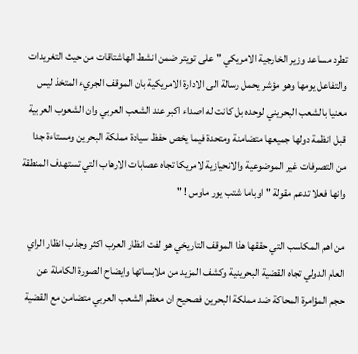تطرد مساعد وزير الخارجية الامريكي " على تويتر ضمن انشط الهاشتاقات من حيث التغريدات والتفاعل يومها وهو مؤشر يحمل رسالة الى الادارة الامريكية بان الموقف الجريء المتخذ ليس معنيا بالشعب البحريني لوحده بل كانت له اصداء اكبر عند الشعب العربي وان الشعوب العربية قبل انظمة دولها جميعها متضامنة ومتحدة فيما يخص حفظ سيادة مملكة البحرين ومستاءة جدا من التصرفات غير الموضوعية والانحيازية لامريكا تجاه عصابات الارهاب التي تستهدف المنطقة وانها فعلا تدعم مقولة " اوباما شتب يور ماوس ! "

من اهم المكاسب التي حققها هذا الموقف التاريخي هو لفت انظار العرب اكثر وجذب انظار الراي العام الدولي تجاه القضية البحرينية وكشف المزيد من ملابساتها وايضاح الصورة الكاملة عن حجم المؤامرة المحاكة ضد مملكة البحرين فصحيح ان معظم الشعب العربي متضامن مع القضية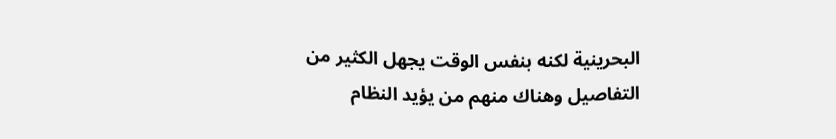البحرينية لكنه بنفس الوقت يجهل الكثير من التفاصيل وهناك منهم من يؤيد النظام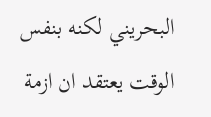البحريني لكنه بنفس الوقت يعتقد ان ازمة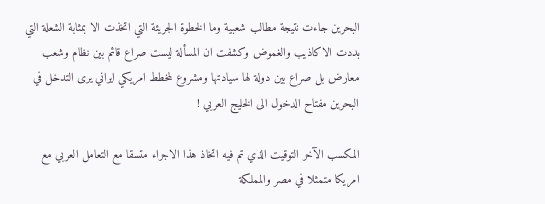البحرين جاءت نتيجة مطالب شعبية وما الخطوة الجريئة التي اتخذت الا بمثابة الشعلة التي بددت الاكاذيب والغموض وكشفت ان المسألة ليست صراع قائم بين نظام وشعب معارض بل صراع بين دولة لها سيادتها ومشروع لمخطط امريكي ايراني يرى التدخل في البحرين مفتاح الدخول الى الخليج العربي !

المكسب الآخر التوقيت الذي تم فيه اتخاذ هذا الاجراء متسقا مع التعامل العربي مع امريكا متمثلا في مصر والمملكة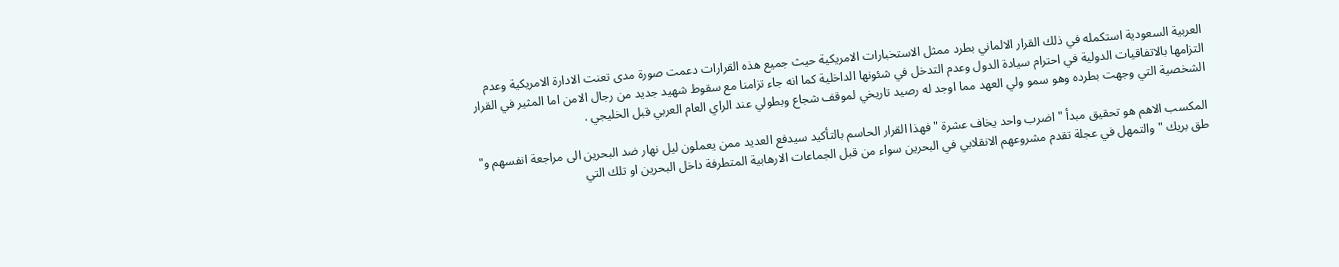العربية السعودية استكمله في ذلك القرار الالماني بطرد ممثل الاستخبارات الامريكية حيث جميع هذه القرارات دعمت صورة مدى تعنت الادارة الامريكية وعدم التزامها بالاتفاقيات الدولية في احترام سيادة الدول وعدم التدخل في شئونها الداخلية كما انه جاء تزامنا مع سقوط شهيد جديد من رجال الامن اما المثير في القرار الشخصية التي وجهت بطرده وهو سمو ولي العهد مما اوجد له رصيد تاريخي لموقف شجاع وبطولي عند الراي العام العربي قبل الخليجي .

المكسب الاهم هو تحقيق مبدأ " اضرب واحد يخاف عشرة " فهذا القرار الحاسم بالتأكيد سيدفع العديد ممن يعملون ليل نهار ضد البحرين الى مراجعة انفسهم و" طق بريك " والتمهل في عجلة تقدم مشروعهم الانقلابي في البحرين سواء من قبل الجماعات الارهابية المتطرفة داخل البحرين او تلك التي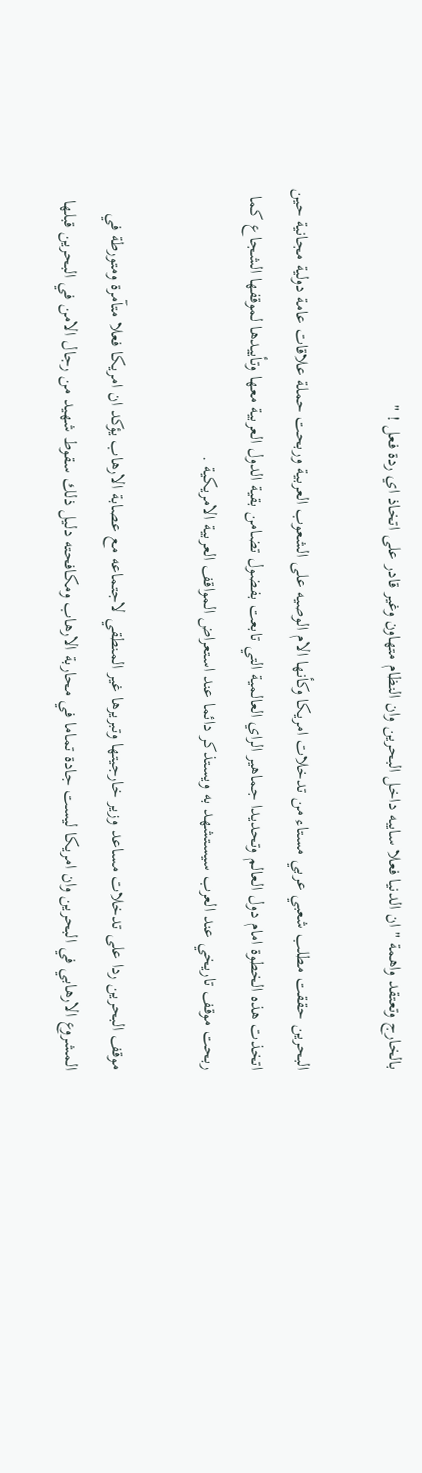بالخارج وتعتقد واهمة " ان الدنيا فعلا سايبه داخل البحرين وان النظام متهاون وغير قادر على اتخاذ اي ردة فعل ! "

البحرين حققت مطلب شعبي عربي مستاء من تدخلات امريكا وكأنها الام الوصيه على الشعوب العربية وربحت حملة علاقات عامة دولية مجانية حين اتخذت هذه الخطوة امام دول العالم وتحديدا جماهير الراي العالمية التي تابعت بفضول تضامن بقية الدول العربية معها وتأييدها لموقفها الشجاع كما ربحت موقف تاريخي عند العرب سيستشهد به ويستذكر دائما عند استعراض المواقف العربية الامريكية .

موقف البحرين ردا على تدخلات مساعد وزير خارجيتها وتبريرها غير المنطقي لاجتماعه مع عصابة الارهاب يؤكد ان امريكا فعلا متآمرة ومتورطة في المشروع الارهابي في البحرين وان امريكا ليست جادة تماما في محاربة الارهاب ومكافحته دليل ذلك سقوط شهيد من رجال الامن في البحرين قبلها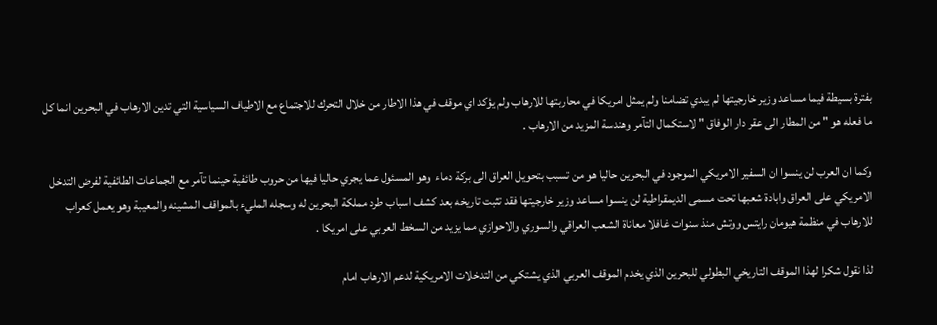بفترة بسيطة فيما مساعد وزير خارجيتها لم يبدي تضامنا ولم يمثل امريكا في محاربتها للارهاب ولم يؤكد اي موقف في هذا الاطار من خلال التحرك للاجتماع مع الاطياف السياسية التي تدين الارهاب في البحرين انما كل ما فعله هو " من المطار الى عقر دار الوفاق " لاستكمال التآمر وهندسة المزيد من الارهاب .

وكما ان العرب لن ينسوا ان السفير الامريكي الموجود في البحرين حاليا هو من تسبب بتحويل العراق الى بركة دماء  وهو المسئول عما يجري حاليا فيها من حروب طائفية حينما تآمر مع الجماعات الطائفية لفرض التدخل الامريكي على العراق وابادة شعبها تحت مسمى الديمقراطية لن ينسوا مساعد وزير خارجيتها فقد تثبت تاريخه بعد كشف اسباب طرد مملكة البحرين له وسجله المليء بالمواقف المشينه والمعيبة وهو يعمل كعراب للارهاب في منظمة هيومان رايتس ووتش منذ سنوات غافلا معاناة الشعب العراقي والسوري والاحوازي مما يزيد من السخط العربي على امريكا .

لذا نقول شكرا لهذا الموقف التاريخي البطولي للبحرين الذي يخدم الموقف العربي الذي يشتكي من التدخلات الامريكية لدعم الارهاب امام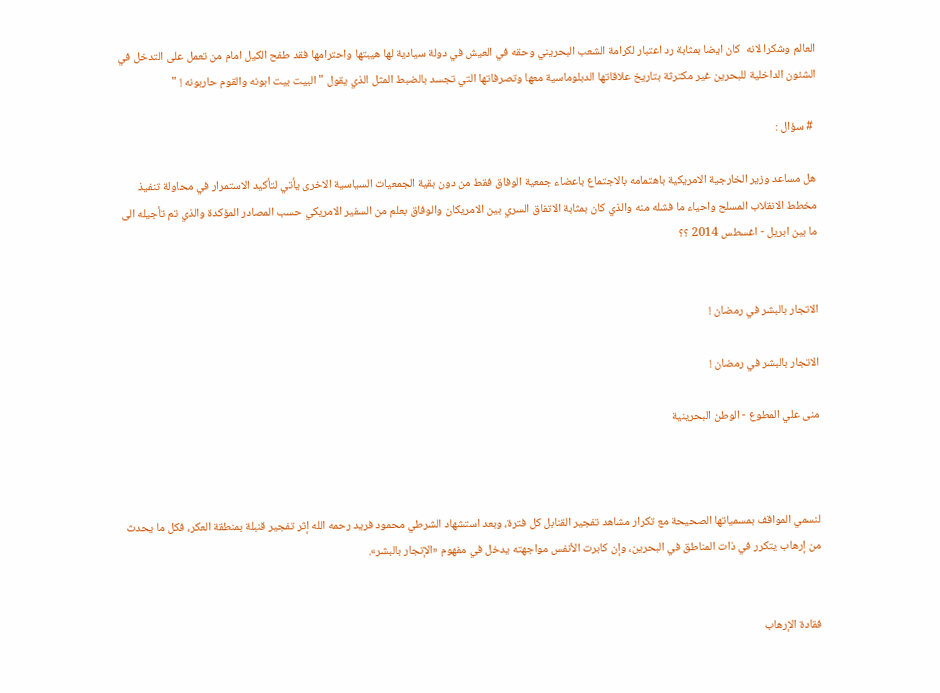العالم وشكرا لانه  كان ايضا بمثابة رد اعتبار لكرامة الشعب البحريني وحقه في العيش في دولة سيادية لها هيبتها واحترامها فقد طفح الكيل امام من تعمل على التدخل في الشئون الداخلية للبحرين غير مكترثة بتاريخ علاقاتها الدبلوماسية معها وتصرفاتها التي تجسد بالضبط المثل الذي يقول " البيت بيت ابونه والقوم حاربونه ! "

 # سؤال :

هل مساعد وزير الخارجية الامريكية باهتمامه بالاجتماع باعضاء جمعية الوفاق فقط من دون بقية الجمعيات السياسية الاخرى يأتي لتأكيد الاستمرار في محاولة تنفيذ مخطط الانقلاب المسلح واحياء ما فشله منه والذي كان بمثابة الاتفاق السري بين الامريكان والوفاق بعلم من السفير الامريكي حسب المصادر المؤكدة والذي تم تأجيله الى ما بين ابريل - اغسطس 2014 ؟؟


الاتجار بالبشر في رمضان !

الاتجار بالبشر في رمضان !

منى علي المطوع - الوطن البحرينية



لنسمي المواقف بمسمياتها الصحيحة مع تكرار مشاهد تفجير القنابل كل فترة، وبعد استشهاد الشرطي محمود فريد رحمه الله إثر تفجير قنبلة بمنطقة العكر، فكل ما يحدث من إرهاب يتكرر في ذات المناطق في البحرين، وإن كابرت الأنفس مواجهته يدخل في مفهوم «الإتجار بالبشر».


فقادة الإرهاب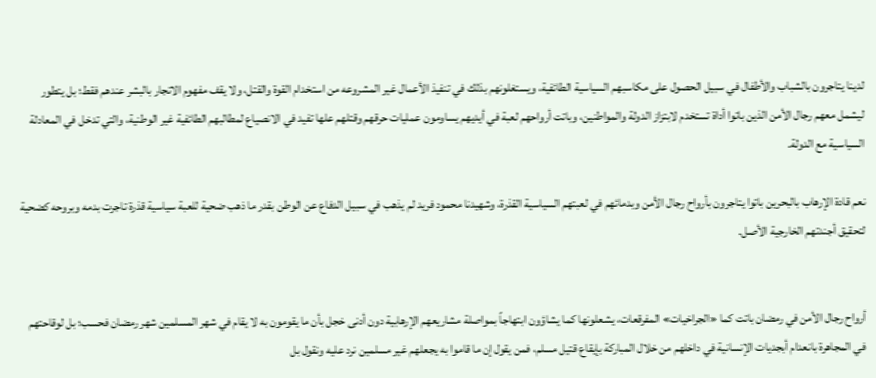لدينا يتاجرون بالشباب والأطفال في سبيل الحصول على مكاسبهم السياسية الطائفية، ويستغلونهم بذلك في تنفيذ الأعمال غير المشروعه من استخدام القوة والقتل، ولا يقف مفهوم الاتجار بالبشر عندهم فقط؛ بل يتطور ليشمل معهم رجال الأمن الذين باتوا أداة تستخدم لابتزاز الدولة والمواطنين، وباتت أرواحهم لعبة في أيديهم يساومون عمليات حرقهم وقتلهم علها تفيد في الانصياع لمطالبهم الطائفية غير الوطنية، والتي تدخل في المعادلة السياسية مع الدولة.

نعم قادة الإرهاب بالبحرين باتوا يتاجرون بأرواح رجال الأمن وبدمائهم في لعبتهم السياسية القذرة، وشهيدنا محمود فريد لم يذهب في سبيل الدفاع عن الوطن بقدر ما ذهب ضحية للعبة سياسية قذرة تاجرت بدمه وبروحه كضحية لتحقيق أجندتهم الخارجية الأصل.


أرواح رجال الأمن في رمضان باتت كما «الجراخيات» المفرقعات، يشعلونها كما يشاؤون ابتهاجاً بمواصلة مشاريعهم الإرهابية دون أدنى خجل بأن ما يقومون به لا يقام في شهر المسلمين شهر رمضان فحسب؛ بل لوقاحتهم في المجاهرة بانعدام أبجديات الإنسانية في داخلهم من خلال المباركة بإيقاع قتيل مسلم، فمن يقول إن ما قاموا به يجعلهم غير مسلمين نرد عليه ونقول بل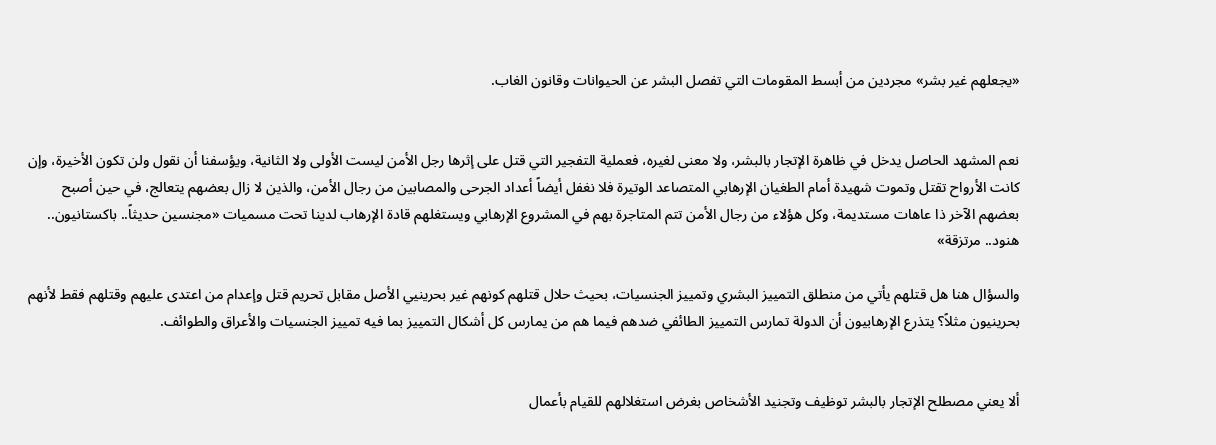«يجعلهم غير بشر» مجردين من أبسط المقومات التي تفصل البشر عن الحيوانات وقانون الغاب.


نعم المشهد الحاصل يدخل في ظاهرة الإتجار بالبشر، ولا معنى لغيره، فعملية التفجير التي قتل على إثرها رجل الأمن ليست الأولى ولا الثانية، ويؤسفنا أن نقول ولن تكون الأخيرة، وإن كانت الأرواح تقتل وتموت شهيدة أمام الطغيان الإرهابي المتصاعد الوتيرة فلا نغفل أيضاً أعداد الجرحى والمصابين من رجال الأمن، والذين لا زال بعضهم يتعالج، في حين أصبح بعضهم الآخر ذا عاهات مستديمة، وكل هؤلاء من رجال الأمن تتم المتاجرة بهم في المشروع الإرهابي ويستغلهم قادة الإرهاب لدينا تحت مسميات «مجنسين حديثاً.. باكستانيون.. هنود.. مرتزقة»

والسؤال هنا هل قتلهم يأتي من منطلق التمييز البشري وتمييز الجنسيات، بحيث حلال قتلهم كونهم غير بحرينيي الأصل مقابل تحريم قتل وإعدام من اعتدى عليهم وقتلهم فقط لأنهم بحرينيون مثلاً؟ يتذرع الإرهابيون أن الدولة تمارس التمييز الطائفي ضدهم فيما هم من يمارس كل أشكال التمييز بما فيه تمييز الجنسيات والأعراق والطوائف.


ألا يعني مصطلح الإتجار بالبشر توظيف وتجنيد الأشخاص بغرض استغلالهم للقيام بأعمال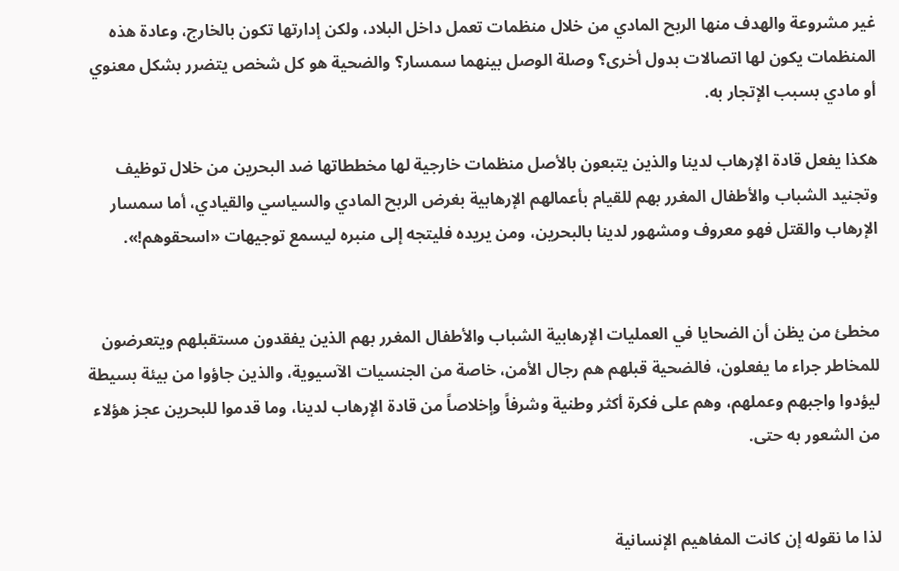غير مشروعة والهدف منها الربح المادي من خلال منظمات تعمل داخل البلاد، ولكن إدارتها تكون بالخارج، وعادة هذه المنظمات يكون لها اتصالات بدول أخرى؟ وصلة الوصل بينهما سمسار؟ والضحية هو كل شخص يتضرر بشكل معنوي أو مادي بسبب الإتجار به.

هكذا يفعل قادة الإرهاب لدينا والذين يتبعون بالأصل منظمات خارجية لها مخططاتها ضد البحرين من خلال توظيف وتجنيد الشباب والأطفال المغرر بهم للقيام بأعمالهم الإرهابية بغرض الربح المادي والسياسي والقيادي، أما سمسار الإرهاب والقتل فهو معروف ومشهور لدينا بالبحرين، ومن يريده فليتجه إلى منبره ليسمع توجيهات «اسحقوهم!».


مخطئ من يظن أن الضحايا في العمليات الإرهابية الشباب والأطفال المغرر بهم الذين يفقدون مستقبلهم ويتعرضون للمخاطر جراء ما يفعلون، فالضحية قبلهم هم رجال الأمن، خاصة من الجنسيات الآسيوية، والذين جاؤوا من بيئة بسيطة ليؤدوا واجبهم وعملهم، وهم على فكرة أكثر وطنية وشرفاً وإخلاصاً من قادة الإرهاب لدينا، وما قدموا للبحرين عجز هؤلاء من الشعور به حتى.


لذا ما نقوله إن كانت المفاهيم الإنسانية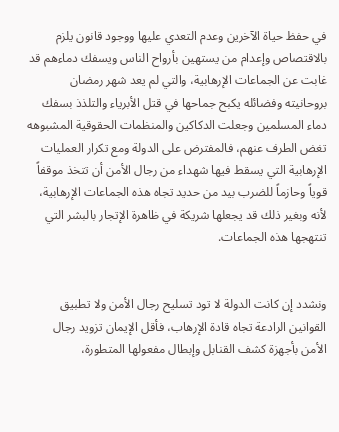في حفظ حياة الآخرين وعدم التعدي عليها ووجود قانون يلزم بالاقتصاص وإعدام من يستهين بأرواح الناس ويسفك دماءهم قد غابت عن الجماعات الإرهابية، والتي لم يعد شهر رمضان بروحانيته وفضائله يكبح جماحها في قتل الأبرياء والتلذذ بسفك دماء المسلمين وجعلت الدكاكين والمنظمات الحقوقية المشبوهه تغض الطرف عنهم، فالمفترض على الدولة ومع تكرار العمليات الإرهابية التي يسقط فيها شهداء من رجال الأمن أن تتخذ موقفاً قوياً وحازماً للضرب بيد من حديد تجاه هذه الجماعات الإرهابية، لأنه وبغير ذلك قد يجعلها شريكة في ظاهرة الإتجار بالبشر التي تنتهجها هذه الجماعات.


ونشدد إن كانت الدولة لا تود تسليح رجال الأمن ولا تطبيق القوانين الرادعة تجاه قادة الإرهاب، فأقل الإيمان تزويد رجال الأمن بأجهزة كشف القنابل وإبطال مفعولها المتطورة،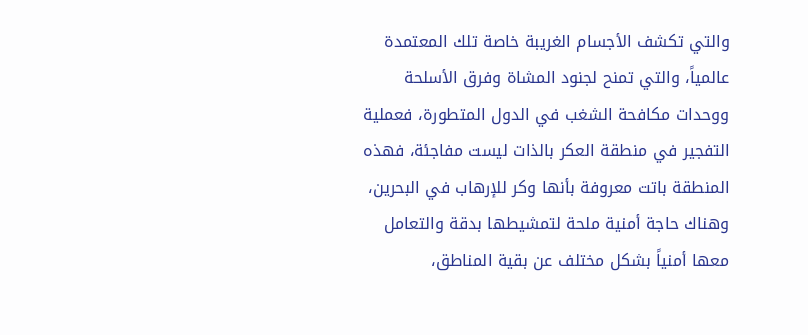والتي تكشف الأجسام الغريبة خاصة تلك المعتمدة عالمياً، والتي تمنح لجنود المشاة وفرق الأسلحة ووحدات مكافحة الشغب في الدول المتطورة، فعملية التفجير في منطقة العكر بالذات ليست مفاجئة، فهذه المنطقة باتت معروفة بأنها وكر للإرهاب في البحرين، وهناك حاجة أمنية ملحة لتمشيطها بدقة والتعامل معها أمنياً بشكل مختلف عن بقية المناطق،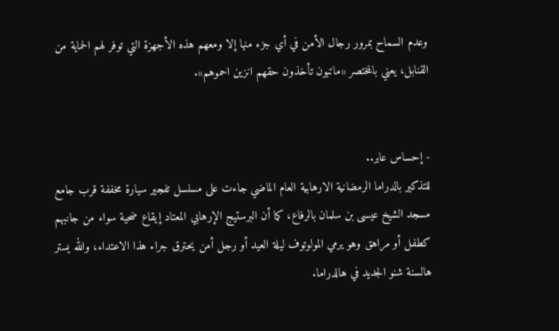وعدم السماح بمرور رجال الأمن في أي جزء منها إلا ومعهم هذه الأجهزة التي توفر لهم الحماية من القنابل، يعني بالمختصر «ماتبون تأخذون حقهم انزين احموهم».


- إحساس عابر..
للتذكير بالدراما الرمضانية الارهابية العام الماضي جاءت على مسلسل تفجير سيارة مخففة قرب جامع مسجد الشيخ عيسى بن سلمان بالرفاع، كما أن البرستيج الإرهابي المعتاد إيقاع ضحية سواء من جانبهم كطفل أو مراهق وهو يرمي المولوتوف ليلة العيد أو رجل أمن يحترق جراء هذا الاعتداء، والله يستر هالسنة شنو الجديد في هالدراما.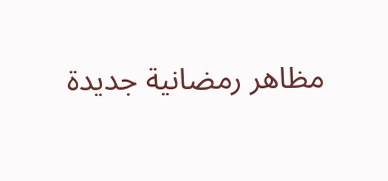مظاهر رمضانية جديدة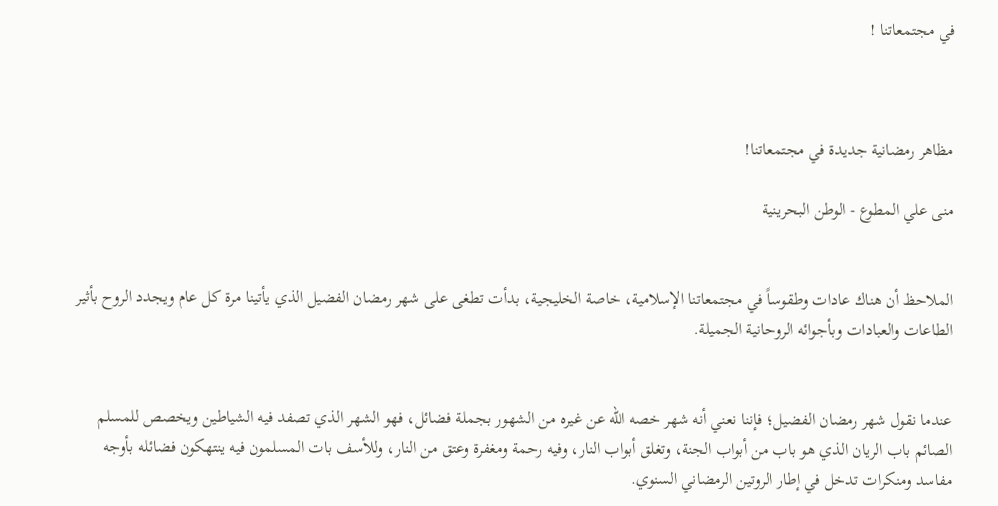في مجتمعاتنا !



مظاهر رمضانية جديدة في مجتمعاتنا!

منى علي المطوع - الوطن البحرينية


الملاحظ أن هناك عادات وطقوساً في مجتمعاتنا الإسلامية، خاصة الخليجية، بدأت تطغى على شهر رمضان الفضيل الذي يأتينا مرة كل عام ويجدد الروح بأثير الطاعات والعبادات وبأجوائه الروحانية الجميلة.


عندما نقول شهر رمضان الفضيل؛ فإننا نعني أنه شهر خصه الله عن غيره من الشهور بجملة فضائل، فهو الشهر الذي تصفد فيه الشياطين ويخصص للمسلم الصائم باب الريان الذي هو باب من أبواب الجنة، وتغلق أبواب النار، وفيه رحمة ومغفرة وعتق من النار، وللأسف بات المسلمون فيه ينتهكون فضائله بأوجه مفاسد ومنكرات تدخل في إطار الروتين الرمضاني السنوي.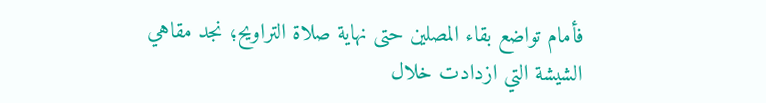فأمام تواضع بقاء المصلين حتى نهاية صلاة التراويح؛ نجد مقاهي الشيشة التي ازدادت خلال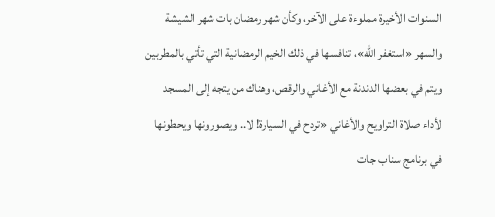السنوات الأخيرة مملوءة على الآخر، وكأن شهر رمضان بات شهر الشيشة والسهر «استغفر الله»، تنافسها في ذلك الخيم الرمضانية التي تأتي بالمطربين ويتم في بعضها الدندنة مع الأغاني والرقص، وهناك من يتجه إلى المسجد لأداء صلاة التراويح والأغاني «تردح في السيارة! لا.. ويصورونها ويحطونها في برنامج سناب جات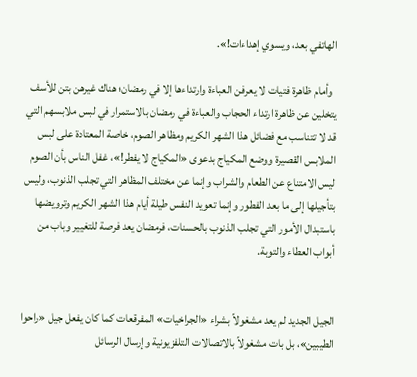الهاتفي بعد، ويسوي إهداءات!».

  وأمام ظاهرة فتيات لا يعرفن العباءة وارتداءها إلا في رمضان؛ هناك غيرهن بتن للأسف يتخلين عن ظاهرة ارتداء الحجاب والعباءة في رمضان بالاستمرار في لبس ملابسهم التي قد لا تتناسب مع فضائل هذا الشهر الكريم ومظاهر الصوم، خاصة المعتادة على لبس الملابس القصيرة ووضع المكياج بدعوى «المكياج لا يفطر!»، غفل الناس بأن الصوم ليس الامتناع عن الطعام والشراب وإنما عن مختلف المظاهر التي تجلب الذنوب، وليس بتأجيلها إلى ما بعد الفطور وإنما تعويد النفس طيلة أيام هذا الشهر الكريم وترويضها باستبدال الأمور التي تجلب الذنوب بالحسنات، فرمضان يعد فرصة للتغيير وباب من أبواب العطاء والتوبة.


الجيل الجديد لم يعد مشغولاً بشراء «الجراخيات» المفرقعات كما كان يفعل جيل «راحوا الطيبين»، بل بات مشغولاً بالاتصالات التلفزيونية وإرسال الرسائل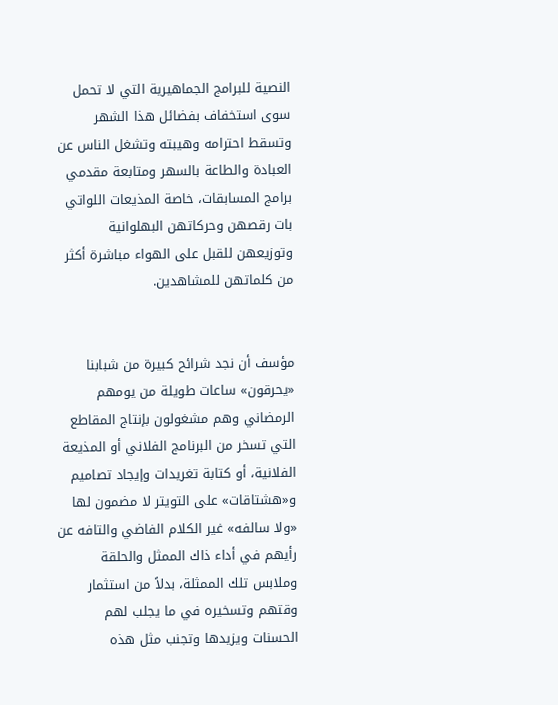النصية للبرامج الجماهيرية التي لا تحمل سوى استخفاف بفضائل هذا الشهر وتسقط احترامه وهيبته وتشغل الناس عن العبادة والطاعة بالسهر ومتابعة مقدمي برامج المسابقات، خاصة المذيعات اللواتي بات رقصهن وحركاتهن البهلوانية وتوزيعهن للقبل على الهواء مباشرة أكثر من كلماتهن للمشاهدين.


مؤسف أن نجد شرائح كبيرة من شبابنا «يحرقون» ساعات طويلة من يومهم الرمضاني وهم مشغولون بإنتاج المقاطع التي تسخر من البرنامج الفلاني أو المذيعة الفلانية، أو كتابة تغريدات وإيجاد تصاميم و«هشتاقات» على التويتر لا مضمون لها «ولا سالفه» غير الكلام الفاضي والتافه عن رأيهم في أداء ذاك الممثل والحلقة وملابس تلك الممثلة، بدلاً من استثمار وقتهم وتسخيره في ما يجلب لهم الحسنات ويزيدها وتجنب مثل هذه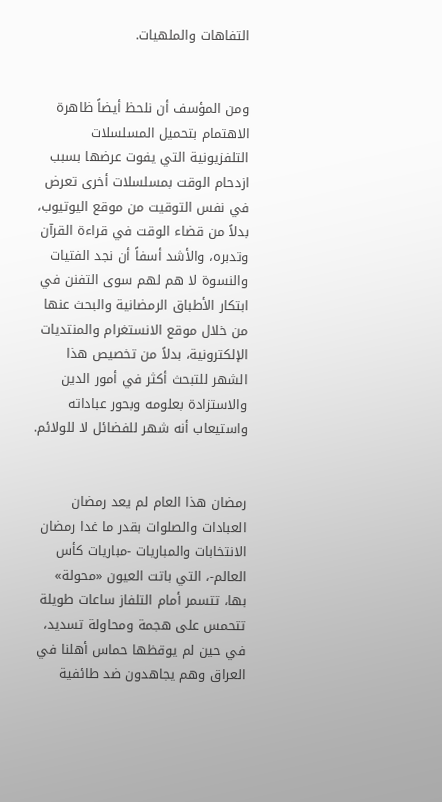التفاهات والملهيات.


ومن المؤسف أن نلحظ أيضاً ظاهرة الاهتمام بتحميل المسلسلات التلفزيونية التي يفوت عرضها بسبب ازدحام الوقت بمسلسلات أخرى تعرض في نفس التوقيت من موقع اليوتيوب، بدلاً من قضاء الوقت في قراءة القرآن وتدبره، والأشد أسفاً أن نجد الفتيات والنسوة لا هم لهم سوى التفنن في ابتكار الأطباق الرمضانية والبحث عنها من خلال موقع الانستغرام والمنتديات الإلكترونية، بدلاً من تخصيص هذا الشهر للتبحث أكثر في أمور الدين والاستزادة بعلومه وبحور عباداته واستيعاب أنه شهر للفضائل لا للولائم.


رمضان هذا العام لم يعد رمضان العبادات والصلوات بقدر ما غدا رمضان الانتخابات والمباريات -مباريات كأس العالم-، التي باتت العيون «محولة» بها، تتسمر أمام التلفاز ساعات طويلة تتحمس على هجمة ومحاولة تسديد، في حين لم يوقظها حماس أهلنا في العراق وهم يجاهدون ضد طائفية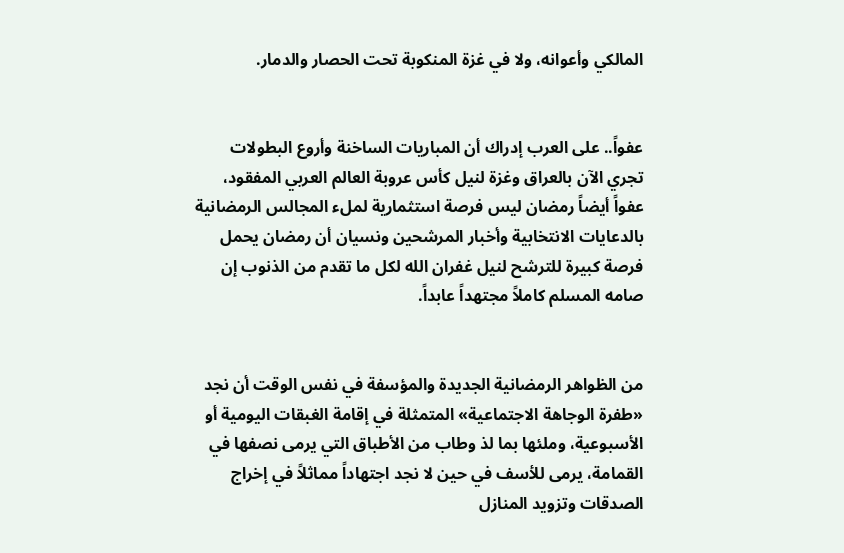المالكي وأعوانه، ولا في غزة المنكوبة تحت الحصار والدمار.


عفواً.. على العرب إدراك أن المباريات الساخنة وأروع البطولات تجري الآن بالعراق وغزة لنيل كأس عروبة العالم العربي المفقود، عفواً أيضاً رمضان ليس فرصة استثمارية لملء المجالس الرمضانية بالدعايات الانتخابية وأخبار المرشحين ونسيان أن رمضان يحمل فرصة كبيرة للترشح لنيل غفران الله لكل ما تقدم من الذنوب إن صامه المسلم كاملاً مجتهداً عابداً.


من الظواهر الرمضانية الجديدة والمؤسفة في نفس الوقت أن نجد «طفرة الوجاهة الاجتماعية» المتمثلة في إقامة الغبقات اليومية أو الأسبوعية، وملئها بما لذ وطاب من الأطباق التي يرمى نصفها في القمامة، يرمى للأسف في حين لا نجد اجتهاداً مماثلاً في إخراج الصدقات وتزويد المنازل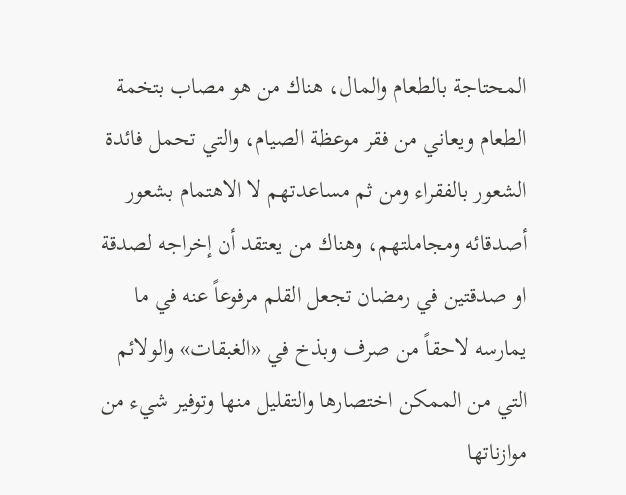المحتاجة بالطعام والمال، هناك من هو مصاب بتخمة الطعام ويعاني من فقر موعظة الصيام، والتي تحمل فائدة الشعور بالفقراء ومن ثم مساعدتهم لا الاهتمام بشعور أصدقائه ومجاملتهم، وهناك من يعتقد أن إخراجه لصدقة او صدقتين في رمضان تجعل القلم مرفوعاً عنه في ما يمارسه لاحقاً من صرف وبذخ في «الغبقات» والولائم التي من الممكن اختصارها والتقليل منها وتوفير شيء من موازناتها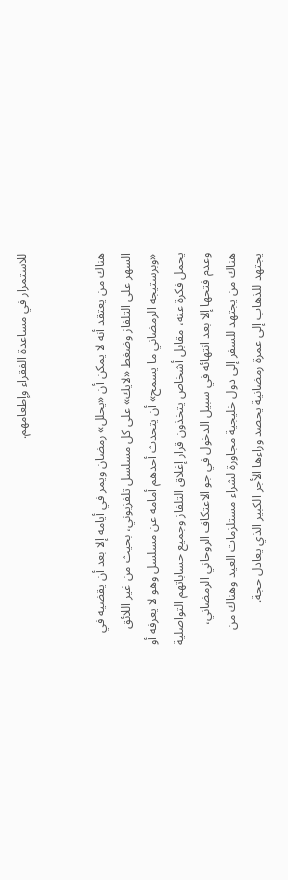للاستمرار في مساعدة الفقراء وإطعامهم.


هناك من يعتقد أنه لا يمكن أن «يحلل» رمضان ويمر في أيامه إلا بعد أن يقضيه في السهر على التلفاز وضغط «لايك» على كل مسلسل تلفزيوني، بحيث من غير اللائق «وبرستيجه الرمضاني ما يسمح» أن يتحدث أحدهم أمامه عن مسلسل وهو لا يعرفه أو يحمل فكرة عنه، مقابل أشخاص يتخذون قرار إغلاق التلفاز وجميع حساباتهم التواصلية وعدم فتحها إلا بعد انتهائه في سبيل الدخول في جو الاعتكاف الروحاني الرمضاني، هناك من يجتهد للسفر إلى دول خليجية مجاورة لشراء مستلزمات العيد وهناك من يجتهد للذهاب إلى عمرة رمضانية يحصد وراءها الأجر الكبير الذي يعادل حجة.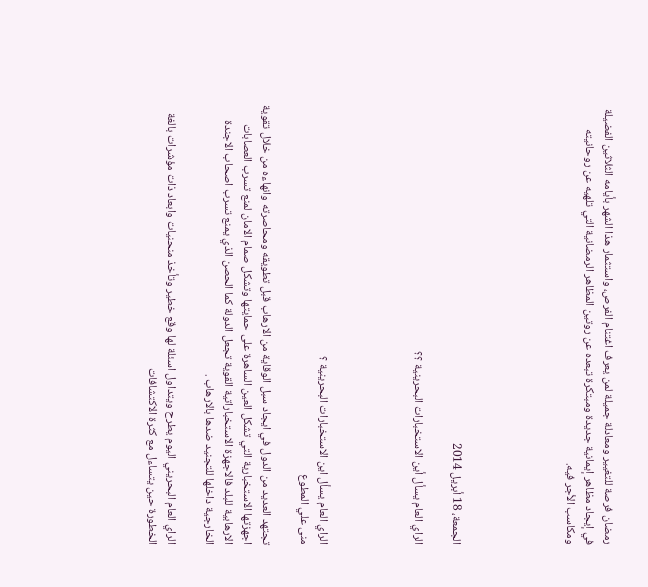رمضان فرصة للتغيير ومعادلة جميلة لمن يعرف اغتنام الفرص، واستثمار هذا الشهر بأيامه الثلاثين الفضيلة في إيجاد مظاهر إيمانية جديدة ومبتكرة تبعده عن روتين المظاهر الرمضانية التي تلهيه عن روحانيته ومكاسب الأجر فيه.





الجمعة، 18 أبريل 2014

الراي العام يسأل أين الاستخبارات البحرينية ؟؟




الراي العام يسأل اين الاستخبارات البحرينية ؟
منى علي المطوع

تجتهد العديد من الدول في ايجاد سبل الوقاية من الارهاب قبل تطويقه ومحاصرته وانهاءه من خلال تقوية اجهزتها الاستخبارية التي تشكل العين الساهرة على حمايتها وتشكل صمام الامان لمنع تسرب العصابات الارهابية للبلد فالاجهزة الاستخباراتية القوية تجعل الدولة كما الحصن الذي يمنع تسرب اصحاب الاجندة الخارجية داخلها للتجنيد ضدها بالارهاب .

الراي العام البحريني اليوم يطرح ويتداول اسئلة لها وقع خطير وتأخذ منحنيات وابعاد ذات مؤشرات بالغة الخطورة حين يتساءل مع كثرة الاكتشافات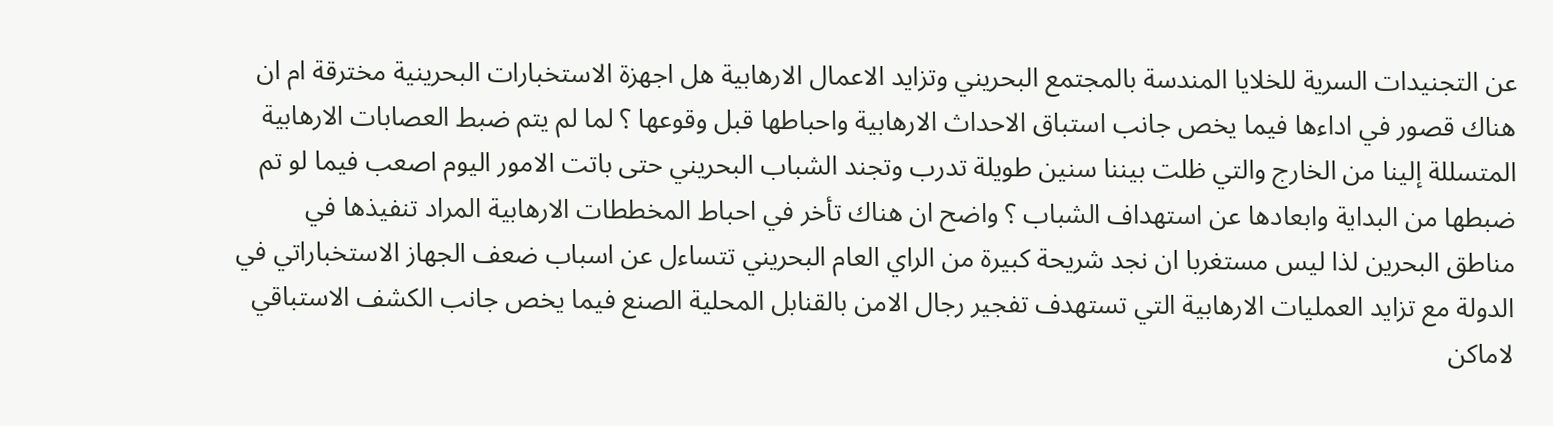عن التجنيدات السرية للخلايا المندسة بالمجتمع البحريني وتزايد الاعمال الارهابية هل اجهزة الاستخبارات البحرينية مخترقة ام ان هناك قصور في اداءها فيما يخص جانب استباق الاحداث الارهابية واحباطها قبل وقوعها ؟ لما لم يتم ضبط العصابات الارهابية المتسللة إلينا من الخارج والتي ظلت بيننا سنين طويلة تدرب وتجند الشباب البحريني حتى باتت الامور اليوم اصعب فيما لو تم ضبطها من البداية وابعادها عن استهداف الشباب ؟ واضح ان هناك تأخر في احباط المخططات الارهابية المراد تنفيذها في مناطق البحرين لذا ليس مستغربا ان نجد شريحة كبيرة من الراي العام البحريني تتساءل عن اسباب ضعف الجهاز الاستخباراتي في الدولة مع تزايد العمليات الارهابية التي تستهدف تفجير رجال الامن بالقنابل المحلية الصنع فيما يخص جانب الكشف الاستباقي لاماكن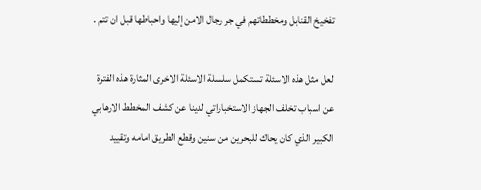تفخيخ القنابل ومخططاتهم في جر رجال الامن إليها واحباطها قبل ان تتم .

لعل مثل هذه الاسئلة تستكمل سلسلة الاسئلة الاخرى المثارة هذه الفترة عن اسباب تخلف الجهاز الاستخباراتي لدينا عن كشف المخطط الارهابي الكبير الذي كان يحاك للبحرين من سنين وقطع الطريق امامه وتقييد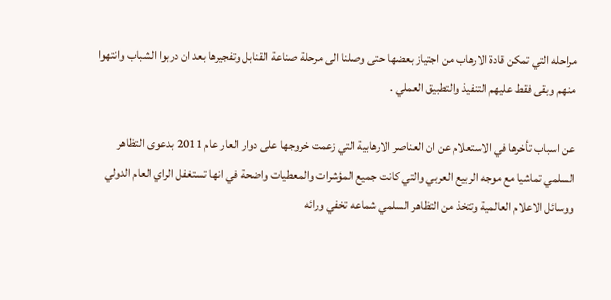مراحله التي تمكن قادة الارهاب من اجتياز بعضها حتى وصلنا الى مرحلة صناعة القنابل وتفجيرها بعد ان دربوا الشباب وانتهوا منهم وبقى فقط عليهم التنفيذ والتطبيق العملي .

عن اسباب تأخرها في الاستعلام عن ان العناصر الارهابية التي زعمت خروجها على دوار العار عام 2011 بدعوى التظاهر السلمي تماشيا مع موجه الربيع العربي والتي كانت جميع المؤشرات والمعطيات واضحة في انها تستغفل الراي العام الدولي ووسائل الاعلام العالمية وتتخذ من التظاهر السلمي شماعه تخفي ورائه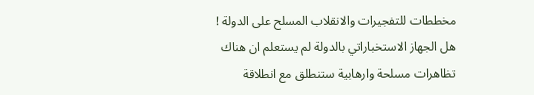مخططات للتفجيرات والانقلاب المسلح على الدولة ! هل الجهاز الاستخباراتي بالدولة لم يستعلم ان هناك تظاهرات مسلحة وارهابية ستنطلق مع انطلاقة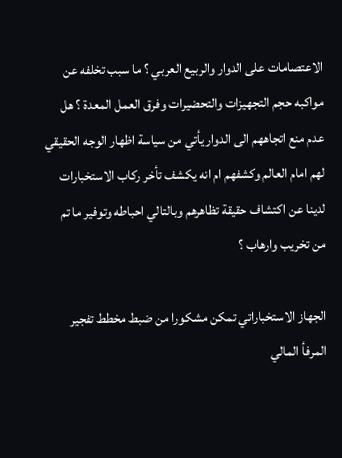الاعتصامات على الدوار والربيع العربي ؟ ما سبب تخلفه عن مواكبه حجم التجهيزات والتحضيرات وفرق العمل المعدة ؟ هل عدم منع اتجاههم الى الدوار يأتي من سياسة اظهار الوجه الحقيقي لهم امام العالم وكشفهم ام انه يكشف تأخر ركاب الاستخبارات لدينا عن اكتشاف حقيقة تظاهرهم وبالتالي احباطه وتوفير ما تم من تخريب وارهاب ؟

الجهاز الاستخباراتي تمكن مشكورا من ضبط مخطط تفجير المرفأ المالي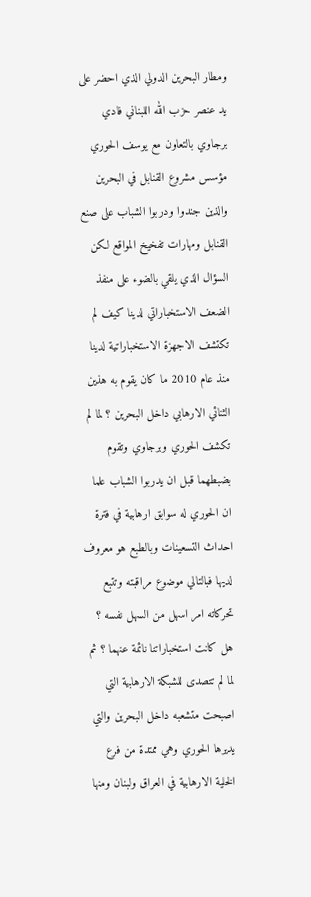ومطار البحرين الدولي الذي احضر على يد عنصر حزب الله اللبناني فادي برجاوي بالتعاون مع يوسف الحوري مؤسس مشروع القنابل في البحرين والذين جندوا ودربوا الشباب على صنع القنابل ومهارات تفخيخ المواقع لكن السؤال الذي يلقي بالضوء على منفذ الضعف الاستخباراتي لدينا كيف لم تكتشف الاجهزة الاستخباراتية لدينا منذ عام 2010 ما كان يقوم به هذين الثنائي الارهابي داخل البحرين ؟ لما لم تكشف الحوري وبرجاوي وتقوم بضبطهما قبل ان يدربوا الشباب علما ان الحوري له سوابق ارهابية في فترة احداث التسعينات وبالطبع هو معروف لديها فبالتالي موضوع مراقبته وتتبع تحركاته امر اسهل من السهل نفسه ؟ هل كانت استخباراتنا نائمة عنهما ؟ ثم لما لم تتصدى للشبكة الارهابية التي اصبحت متشعبه داخل البحرين والتي يديرها الحوري وهي ممتدة من فرع الخلية الارهابية في العراق ولبنان ومنها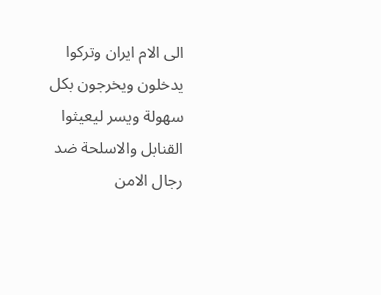الى الام ايران وتركوا يدخلون ويخرجون بكل سهولة ويسر ليعيثوا القنابل والاسلحة ضد رجال الامن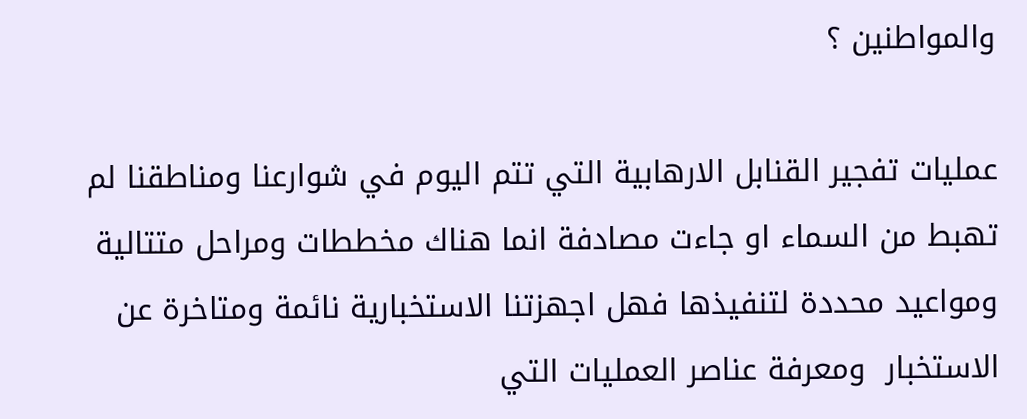والمواطنين ؟

عمليات تفجير القنابل الارهابية التي تتم اليوم في شوارعنا ومناطقنا لم تهبط من السماء او جاءت مصادفة انما هناك مخططات ومراحل متتالية ومواعيد محددة لتنفيذها فهل اجهزتنا الاستخبارية نائمة ومتاخرة عن الاستخبار  ومعرفة عناصر العمليات التي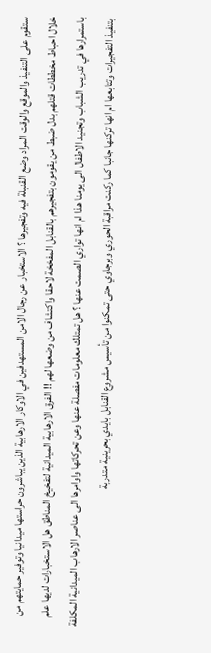ستقوم على التنفيذ والموقع والوقت المراد وضع القنبلة فيه وتفجيرها ؟ الاستخبار عن رجال الامن المستهدفين في الاوكار الارهابية الذين يباشرون حراستها ميدانيا وتوفير حمايتهم من خلال احباط مخططات قتلهم بدل ضبط من يقومون بتفجيرهم بالقنابل المفخخة لاحقا واكتشاف من وضعها لهم !! الفرق الارهابية الميدانية لتفخيخ المناطق هل الاستخبارات لديها علم باستمرارها في تدريب الشباب وتجنيد الاطفال الى يومنا هذا ام انها تواري الصمت عنها ؟ هل تمتلك معلومات مفصلة عنها وعن تحركاتها واوامرها الى عناصر الارهاب الميدانية المكلفة بتنفيذ التفجيرات وتتابعها ام انها تركنها جانبا كما ركنت مراقبة الحوري وبرجاوي حتى تمكنوا من تأسيس مشروع القنابل بايدي بحرينية متدربة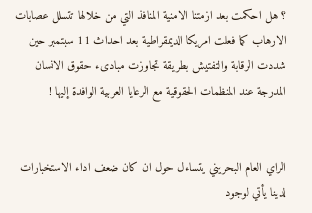؟ هل احكمت بعد ازمتنا الامنية المنافذ التي من خلالها تتسلل عصابات الارهاب كما فعلت امريكا الديمقراطية بعد احداث 11 سبتمبر حين شددت الرقابة والتفتيش بطريقة تجاوزت مبادىء حقوق الانسان المدرجة عند المنظمات الحقوقية مع الرعايا العربية الوافدة إليها !


الراي العام البحريني يتساءل حول ان كان ضعف اداء الاستخبارات لدينا يأتي لوجود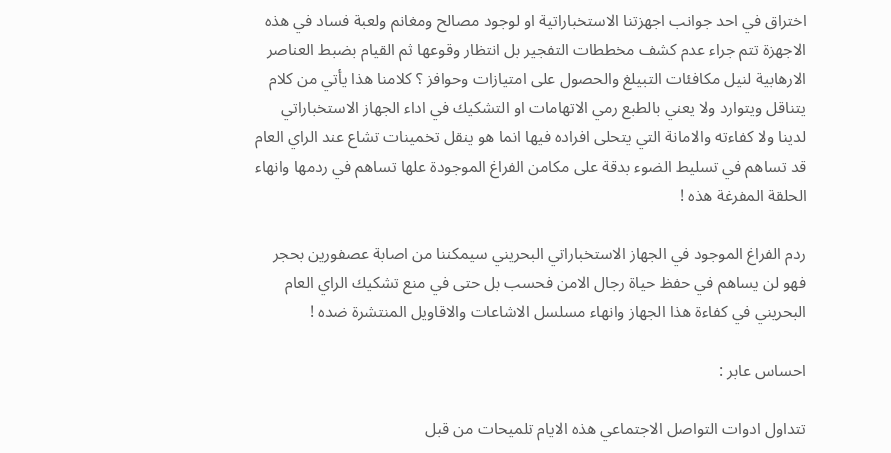اختراق في احد جوانب اجهزتنا الاستخباراتية او لوجود مصالح ومغانم ولعبة فساد في هذه الاجهزة تتم جراء عدم كشف مخططات التفجير بل انتظار وقوعها ثم القيام بضبط العناصر الارهابية لنيل مكافئات التبيلغ والحصول على امتيازات وحوافز ؟ كلامنا هذا يأتي من كلام يتناقل ويتوارد ولا يعني بالطبع رمي الاتهامات او التشكيك في اداء الجهاز الاستخباراتي لدينا ولا كفاءته والامانة التي يتحلى افراده فيها انما هو ينقل تخمينات تشاع عند الراي العام  قد تساهم في تسليط الضوء بدقة على مكامن الفراغ الموجودة علها تساهم في ردمها وانهاء الحلقة المفرغة هذه !

ردم الفراغ الموجود في الجهاز الاستخباراتي البحريني سيمكننا من اصابة عصفورين بحجر فهو لن يساهم في حفظ حياة رجال الامن فحسب بل حتى في منع تشكيك الراي العام البحريني في كفاءة هذا الجهاز وانهاء مسلسل الاشاعات والاقاويل المنتشرة ضده !

احساس عابر :

تتداول ادوات التواصل الاجتماعي هذه الايام تلميحات من قبل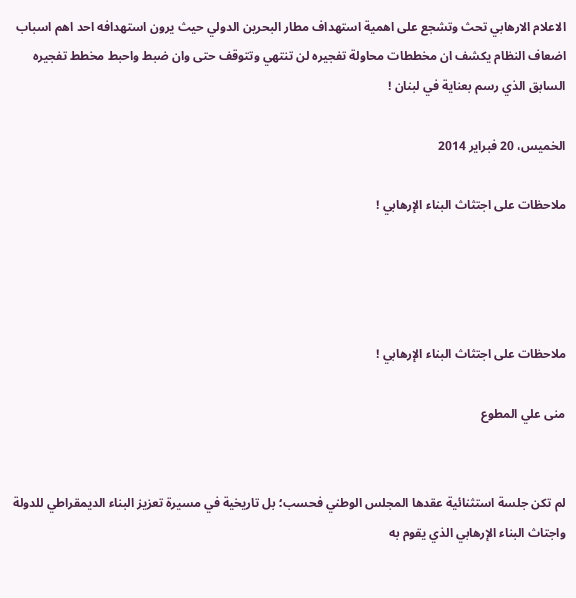الاعلام الارهابي تحث وتشجع على اهمية استهداف مطار البحرين الدولي حيث يرون استهدافه احد اهم اسباب اضعاف النظام يكشف ان مخططات محاولة تفجيره لن تنتهي وتتوقف حتى وان ضبط واحبط مخطط تفجيره السابق الذي رسم بعناية في لبنان !

الخميس، 20 فبراير 2014

ملاحظات على اجتثاث البناء الإرهابي !




ملاحظات على اجتثاث البناء الإرهابي !

منى علي المطوع


لم تكن جلسة استثنائية عقدها المجلس الوطني فحسب؛ بل تاريخية في مسيرة تعزيز البناء الديمقراطي للدولة واجتاث البناء الإرهابي الذي يقوم به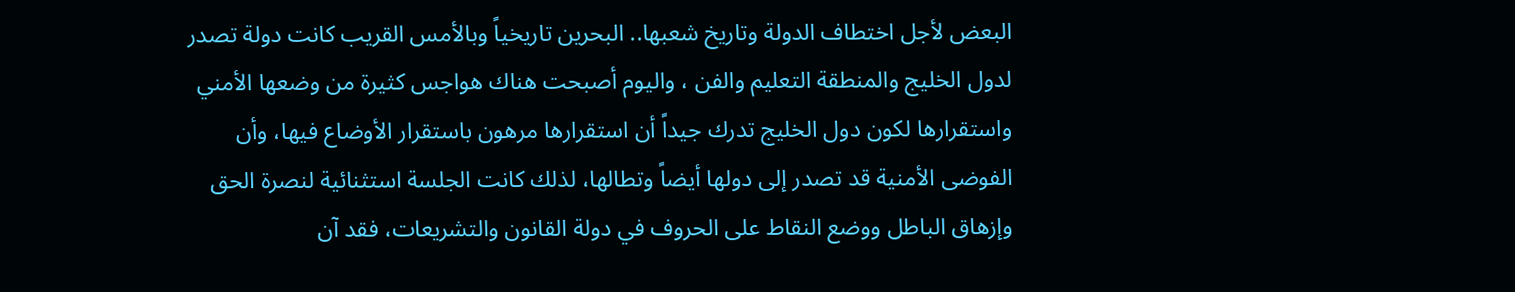البعض لأجل اختطاف الدولة وتاريخ شعبها.. البحرين تاريخياً وبالأمس القريب كانت دولة تصدر لدول الخليج والمنطقة التعليم والفن ، واليوم أصبحت هناك هواجس كثيرة من وضعها الأمني واستقرارها لكون دول الخليج تدرك جيداً أن استقرارها مرهون باستقرار الأوضاع فيها، وأن الفوضى الأمنية قد تصدر إلى دولها أيضاً وتطالها، لذلك كانت الجلسة استثنائية لنصرة الحق وإزهاق الباطل ووضع النقاط على الحروف في دولة القانون والتشريعات، فقد آن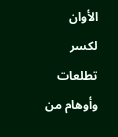الأوان لكسر تطلعات وأوهام من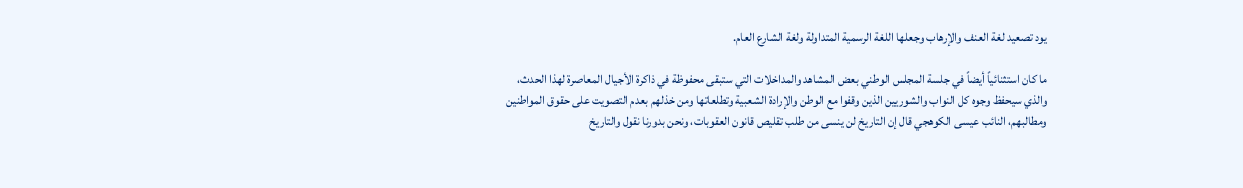يود تصعيد لغة العنف والإرهاب وجعلها اللغة الرسمية المتداولة ولغة الشارع العام.

ما كان استثنائياً أيضاً في جلسة المجلس الوطني بعض المشاهد والمداخلات التي ستبقى محفوظة في ذاكرة الأجيال المعاصرة لهذا الحدث، والذي سيحفظ وجوه كل النواب والشوريين الذين وقفوا مع الوطن والإرادة الشعبية وتطلعاتها ومن خذلهم بعدم التصويت على حقوق المواطنين ومطالبهم، النائب عيسى الكوهجي قال إن التاريخ لن ينسى من طلب تقليص قانون العقوبات، ونحن بدورنا نقول والتاريخ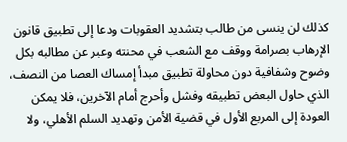كذلك لن ينسى من طالب بتشديد العقوبات ودعا إلى تطبيق قانون الإرهاب بصرامة ووقف مع الشعب في محنته وعبر عن مطالبه بكل وضوح وشفافية دون محاولة تطبيق مبدأ إمساك العصا من النصف، الذي حاول البعض تطبيقه وفشل وأحرج أمام الآخرين، فلا يمكن العودة إلى المربع الأول في قضية الأمن وتهديد السلم الأهلي، ولا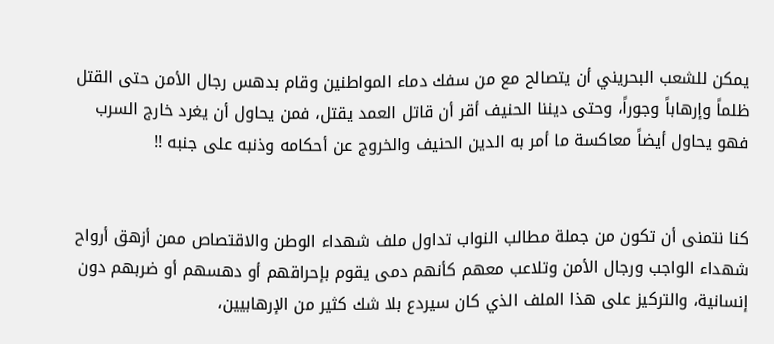يمكن للشعب البحريني أن يتصالح مع من سفك دماء المواطنين وقام بدهس رجال الأمن حتى القتل ظلماً وإرهاباً وجوراً، وحتى ديننا الحنيف أقر أن قاتل العمد يقتل، فمن يحاول أن يغرد خارج السرب فهو يحاول أيضاً معاكسة ما أمر به الدين الحنيف والخروج عن أحكامه وذنبه على جنبه !!


كنا نتمنى أن تكون من جملة مطالب النواب تداول ملف شهداء الوطن والاقتصاص ممن أزهق أرواح شهداء الواجب ورجال الأمن وتلاعب معهم كأنهم دمى يقوم بإحراقهم أو دهسهم أو ضربهم دون إنسانية، والتركيز على هذا الملف الذي كان سيردع بلا شك كثير من الإرهابيين،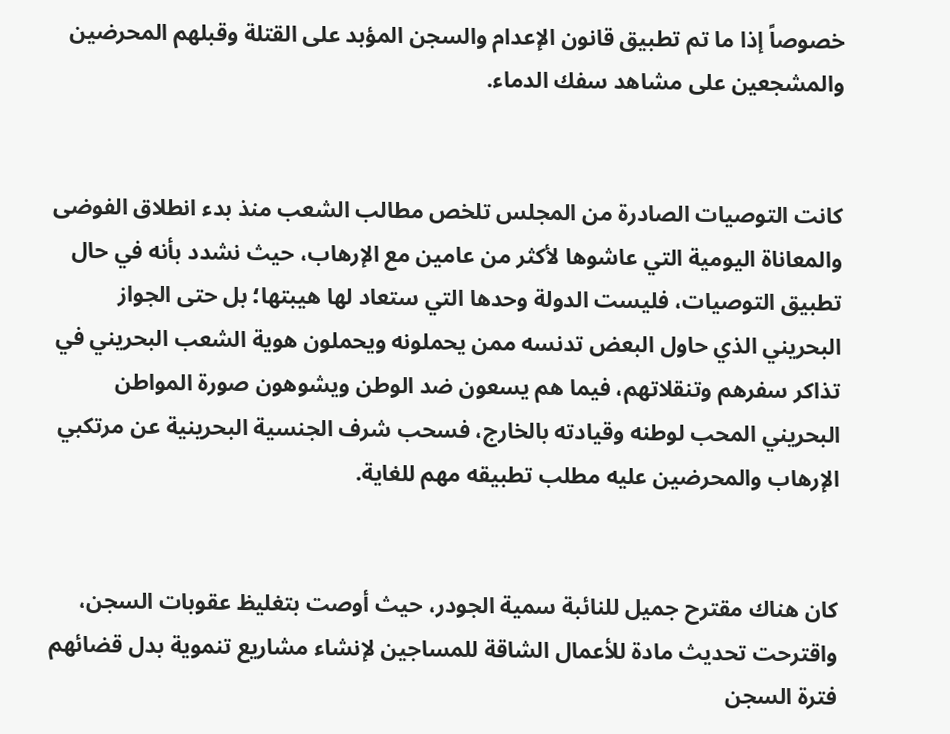خصوصاً إذا ما تم تطبيق قانون الإعدام والسجن المؤبد على القتلة وقبلهم المحرضين والمشجعين على مشاهد سفك الدماء.


كانت التوصيات الصادرة من المجلس تلخص مطالب الشعب منذ بدء انطلاق الفوضى والمعاناة اليومية التي عاشوها لأكثر من عامين مع الإرهاب، حيث نشدد بأنه في حال تطبيق التوصيات، فليست الدولة وحدها التي ستعاد لها هيبتها؛ بل حتى الجواز البحريني الذي حاول البعض تدنسه ممن يحملونه ويحملون هوية الشعب البحريني في تذاكر سفرهم وتنقلاتهم، فيما هم يسعون ضد الوطن ويشوهون صورة المواطن البحريني المحب لوطنه وقيادته بالخارج، فسحب شرف الجنسية البحرينية عن مرتكبي الإرهاب والمحرضين عليه مطلب تطبيقه مهم للغاية.


كان هناك مقترح جميل للنائبة سمية الجودر، حيث أوصت بتغليظ عقوبات السجن، واقترحت تحديث مادة للأعمال الشاقة للمساجين لإنشاء مشاريع تنموية بدل قضائهم فترة السجن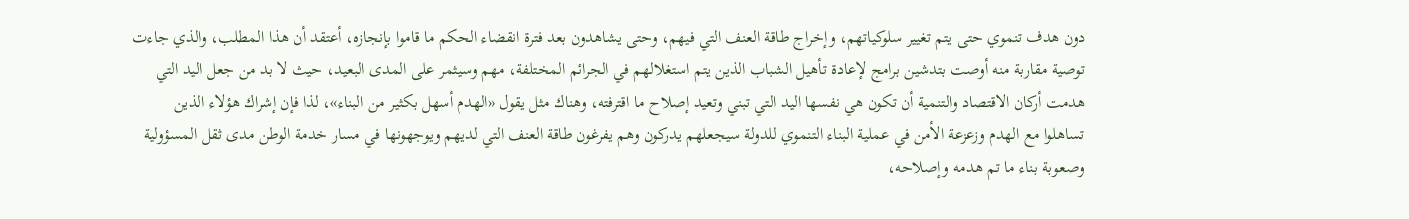دون هدف تنموي حتى يتم تغيير سلوكياتهم، وإخراج طاقة العنف التي فيهم، وحتى يشاهدون بعد فترة انقضاء الحكم ما قاموا بإنجازه، أعتقد أن هذا المطلب، والذي جاءت توصية مقاربة منه أوصت بتدشين برامج لإعادة تأهيل الشباب الذين يتم استغلالهم في الجرائم المختلفة، مهم وسيثمر على المدى البعيد، حيث لا بد من جعل اليد التي هدمت أركان الاقتصاد والتنمية أن تكون هي نفسها اليد التي تبني وتعيد إصلاح ما اقترفته، وهناك مثل يقول «الهدم أسهل بكثير من البناء»، لذا فإن إشراك هؤلاء الذين تساهلوا مع الهدم وزعزعة الأمن في عملية البناء التنموي للدولة سيجعلهم يدركون وهم يفرغون طاقة العنف التي لديهم ويوجهونها في مسار خدمة الوطن مدى ثقل المسؤولية وصعوبة بناء ما تم هدمه وإصلاحه،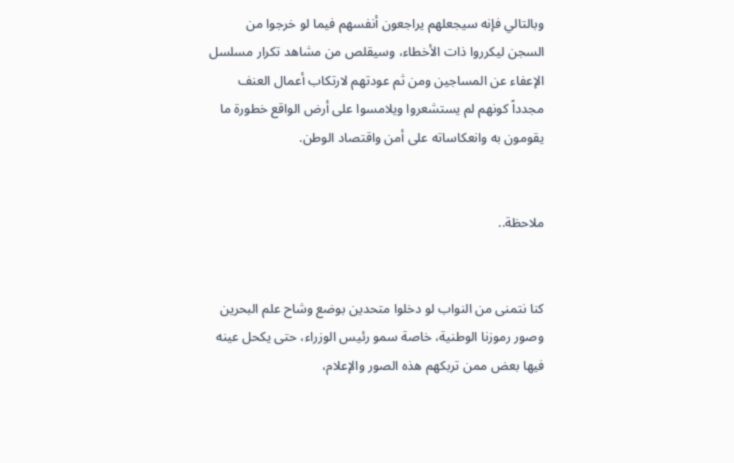وبالتالي فإنه سيجعلهم يراجعون أنفسهم فيما لو خرجوا من السجن ليكرروا ذات الأخطاء، وسيقلص من مشاهد تكرار مسلسل الإعفاء عن المساجين ومن ثم عودتهم لارتكاب أعمال العنف مجدداً كونهم لم يستشعروا ويلامسوا على أرض الواقع خطورة ما يقومون به وانعكاساته على أمن واقتصاد الوطن.


ملاحظة..


كنا نتمنى من النواب لو دخلوا متحدين بوضع وشاح علم البحرين وصور رموزنا الوطنية، خاصة سمو رئيس الوزراء، حتى يكحل عينه فيها بعض ممن تربكهم هذه الصور والإعلام،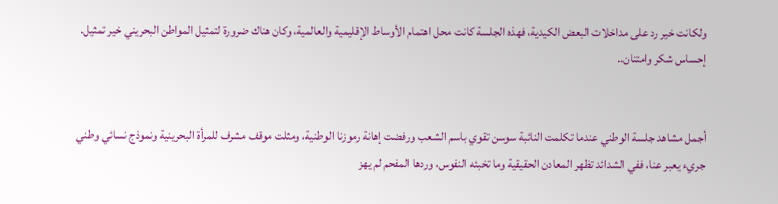ولكانت خير رد على مداخلات البعض الكيدية، فهذه الجلسة كانت محل اهتمام الأوساط الإقليمية والعالمية، وكان هناك ضرورة لتمثيل المواطن البحريني خير تمثيل.
إحساس شكر وامتنان..


أجمل مشاهد جلسة الوطني عندما تكلمت النائبة سوسن تقوي باسم الشعب ورفضت إهانة رموزنا الوطنية، ومثلت موقف مشرف للمرأة البحرينية ونموذج نسائي وطني جريء يعبر عنا، ففي الشدائد تظهر المعادن الحقيقية وما تخبئه النفوس، وردها المفحم لم يهز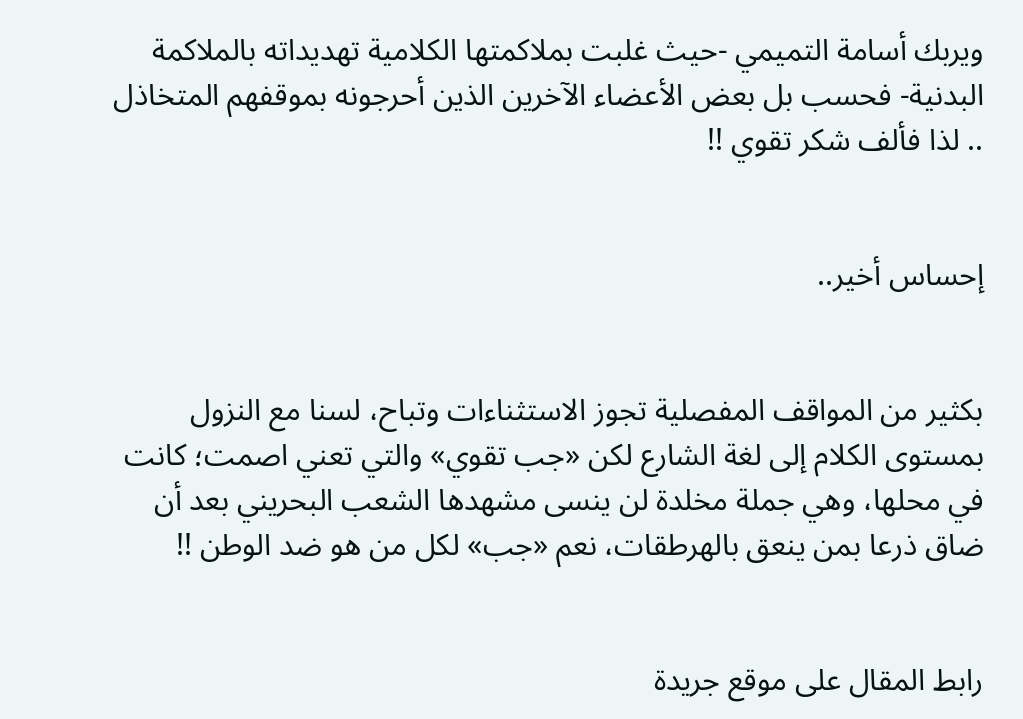ويربك أسامة التميمي -حيث غلبت بملاكمتها الكلامية تهديداته بالملاكمة البدنية- فحسب بل بعض الأعضاء الآخرين الذين أحرجونه بموقفهم المتخاذل .. لذا فألف شكر تقوي !!


إحساس أخير..


بكثير من المواقف المفصلية تجوز الاستثناءات وتباح، لسنا مع النزول بمستوى الكلام إلى لغة الشارع لكن «جب تقوي» والتي تعني اصمت؛ كانت في محلها، وهي جملة مخلدة لن ينسى مشهدها الشعب البحريني بعد أن ضاق ذرعا بمن ينعق بالهرطقات، نعم «جب» لكل من هو ضد الوطن !!


رابط المقال على موقع جريدة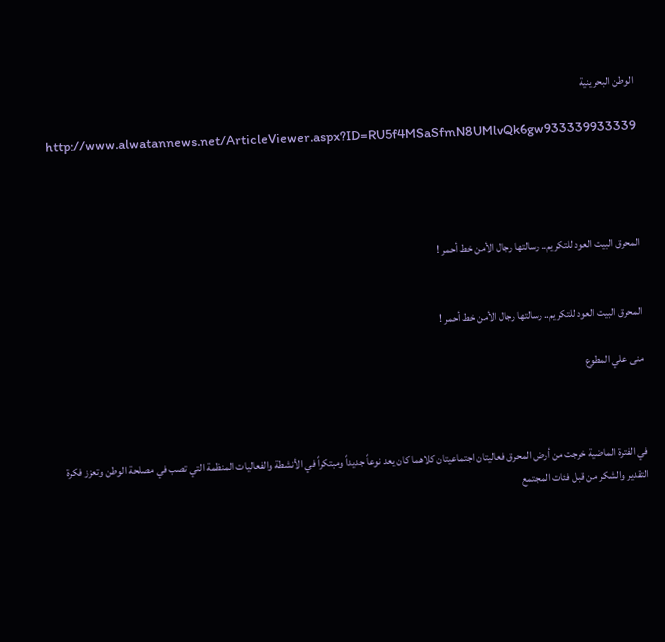الوطن البحرينية

http://www.alwatannews.net/ArticleViewer.aspx?ID=RU5f4MSaSfmN8UMlvQk6gw933339933339




المحرق البيت العود للتكريم.. رسالتها رجال الأمن خط أحمر !


المحرق البيت العود للتكريم.. رسالتها رجال الأمن خط أحمر !

منى علي المطوع



في الفترة الماضية خرجت من أرض المحرق فعاليتان اجتماعيتان كلاهما كان يعد نوعاً جديداً ومبتكراً في الأنشطة والفعاليات المنظمة التي تصب في مصلحة الوطن وتعزز فكرة التقدير والشكر من قبل فئات المجتمع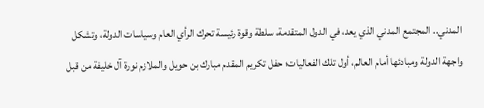المدني.. المجتمع المدني الذي يعد، في الدول المتقدمة، سلطة وقوة رئيسة تحرك الرأي العام وسياسات الدولة، وتشكل واجهة الدولة ومبادئها أمام العالم، أول تلك الفعاليات؛ حفل تكريم المقدم مبارك بن حويل والملازم نورة آل خليفة من قبل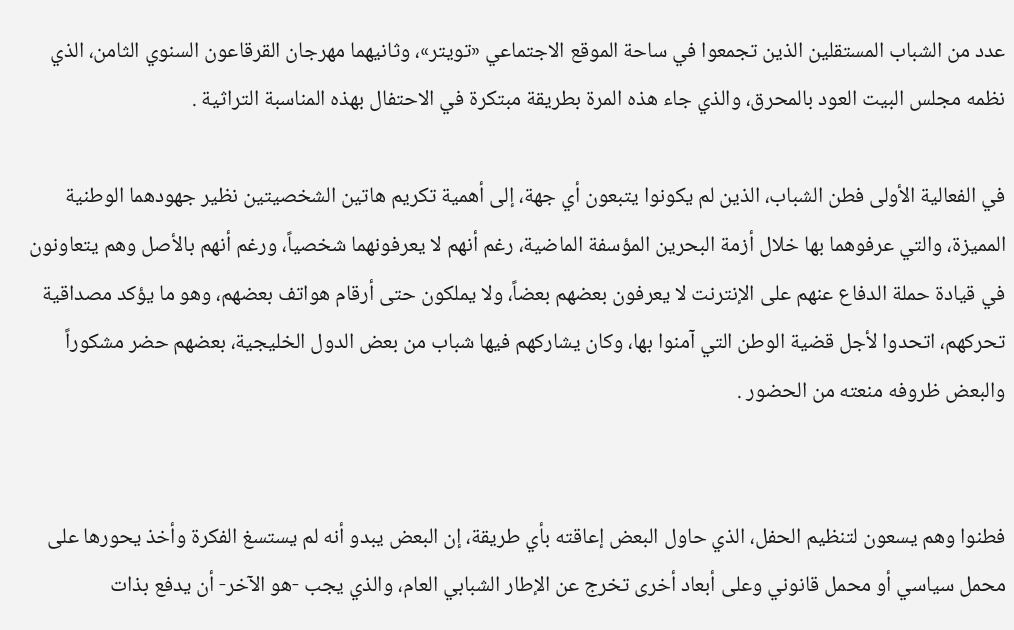عدد من الشباب المستقلين الذين تجمعوا في ساحة الموقع الاجتماعي «تويتر»، وثانيهما مهرجان القرقاعون السنوي الثامن، الذي نظمه مجلس البيت العود بالمحرق، والذي جاء هذه المرة بطريقة مبتكرة في الاحتفال بهذه المناسبة التراثية .

في الفعالية الأولى فطن الشباب، الذين لم يكونوا يتبعون أي جهة، إلى أهمية تكريم هاتين الشخصيتين نظير جهودهما الوطنية المميزة، والتي عرفوهما بها خلال أزمة البحرين المؤسفة الماضية، رغم أنهم لا يعرفونهما شخصياً، ورغم أنهم بالأصل وهم يتعاونون في قيادة حملة الدفاع عنهم على الإنترنت لا يعرفون بعضهم بعضاً، ولا يملكون حتى أرقام هواتف بعضهم، وهو ما يؤكد مصداقية تحركهم، اتحدوا لأجل قضية الوطن التي آمنوا بها، وكان يشاركهم فيها شباب من بعض الدول الخليجية، بعضهم حضر مشكوراً والبعض ظروفه منعته من الحضور .


فطنوا وهم يسعون لتنظيم الحفل، الذي حاول البعض إعاقته بأي طريقة، إن البعض يبدو أنه لم يستسغ الفكرة وأخذ يحورها على محمل سياسي أو محمل قانوني وعلى أبعاد أخرى تخرج عن الإطار الشبابي العام، والذي يجب -هو الآخر- أن يدفع بذات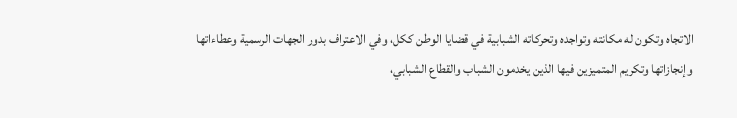الاتجاه وتكون له مكانته وتواجده وتحركاته الشبابية في قضايا الوطن ككل، وفي الاعتراف بدور الجهات الرسمية وعطاءاتها وإنجازاتها وتكريم المتميزين فيها الذين يخدمون الشباب والقطاع الشبابي،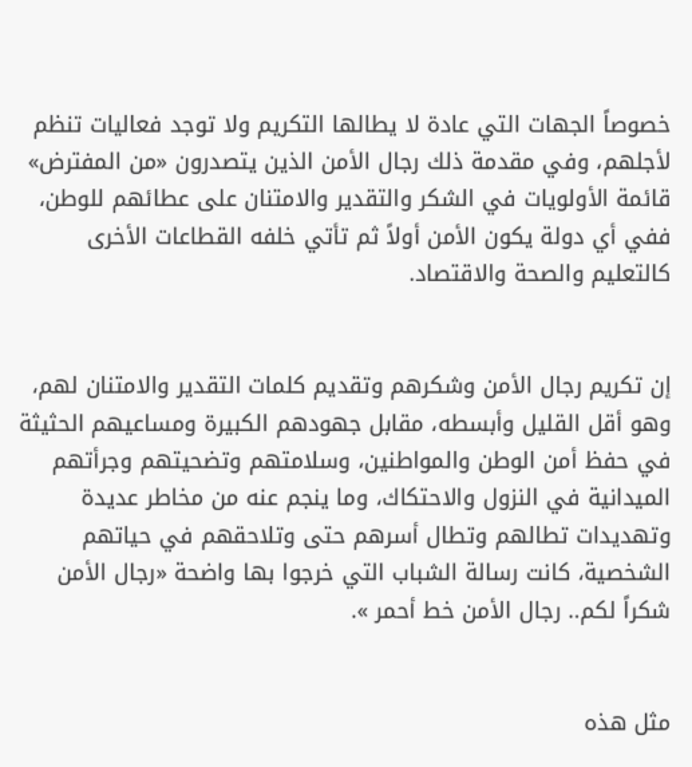خصوصاً الجهات التي عادة لا يطالها التكريم ولا توجد فعاليات تنظم لأجلهم، وفي مقدمة ذلك رجال الأمن الذين يتصدرون «من المفترض» قائمة الأولويات في الشكر والتقدير والامتنان على عطائهم للوطن، ففي أي دولة يكون الأمن أولاً ثم تأتي خلفه القطاعات الأخرى كالتعليم والصحة والاقتصاد.


إن تكريم رجال الأمن وشكرهم وتقديم كلمات التقدير والامتنان لهم، وهو أقل القليل وأبسطه، مقابل جهودهم الكبيرة ومساعيهم الحثيثة في حفظ أمن الوطن والمواطنين، وسلامتهم وتضحيتهم وجرأتهم الميدانية في النزول والاحتكاك، وما ينجم عنه من مخاطر عديدة وتهديدات تطالهم وتطال أسرهم حتى وتلاحقهم في حياتهم الشخصية، كانت رسالة الشباب التي خرجوا بها واضحة «رجال الأمن شكراً لكم.. رجال الأمن خط أحمر ».


مثل هذه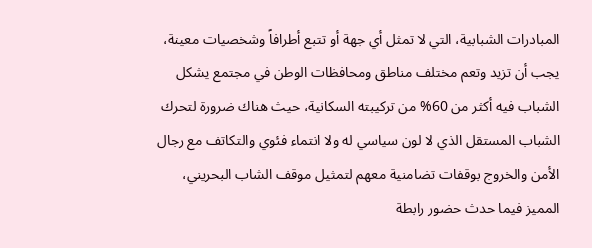المبادرات الشبابية، التي لا تمثل أي جهة أو تتبع أطرافاً وشخصيات معينة، يجب أن تزيد وتعم مختلف مناطق ومحافظات الوطن في مجتمع يشكل الشباب فيه أكثر من 60% من تركيبته السكانية، حيث هناك ضرورة لتحرك الشباب المستقل الذي لا لون سياسي له ولا انتماء فئوي والتكاتف مع رجال الأمن والخروج بوقفات تضامنية معهم لتمثيل موقف الشاب البحريني، المميز فيما حدث حضور رابطة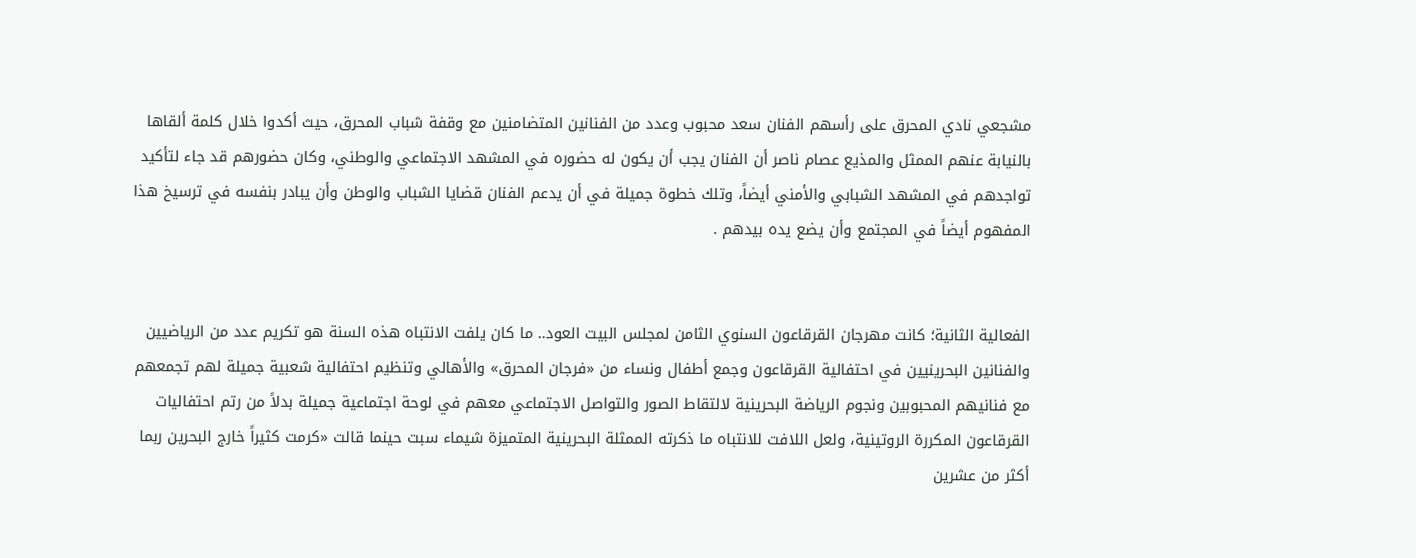مشجعي نادي المحرق على رأسهم الفنان سعد محبوب وعدد من الفنانين المتضامنين مع وقفة شباب المحرق، حيث أكدوا خلال كلمة ألقاها بالنيابة عنهم الممثل والمذيع عصام ناصر أن الفنان يجب أن يكون له حضوره في المشهد الاجتماعي والوطني، وكان حضورهم قد جاء لتأكيد تواجدهم في المشهد الشبابي والأمني أيضاً، وتلك خطوة جميلة في أن يدعم الفنان قضايا الشباب والوطن وأن يبادر بنفسه في ترسيخ هذا المفهوم أيضاً في المجتمع وأن يضع يده بيدهم .


الفعالية الثانية؛ كانت مهرجان القرقاعون السنوي الثامن لمجلس البيت العود.. ما كان يلفت الانتباه هذه السنة هو تكريم عدد من الرياضيين والفنانين البحرينيين في احتفالية القرقاعون وجمع أطفال ونساء من «فرجان المحرق» والأهالي وتنظيم احتفالية شعبية جميلة لهم تجمعهم مع فنانيهم المحبوبين ونجوم الرياضة البحرينية لالتقاط الصور والتواصل الاجتماعي معهم في لوحة اجتماعية جميلة بدلاً من رتم احتفاليات القرقاعون المكررة الروتينية، ولعل اللافت للانتباه ما ذكرته الممثلة البحرينية المتميزة شيماء سبت حينما قالت «كرمت كثيراً خارج البحرين ربما أكثر من عشرين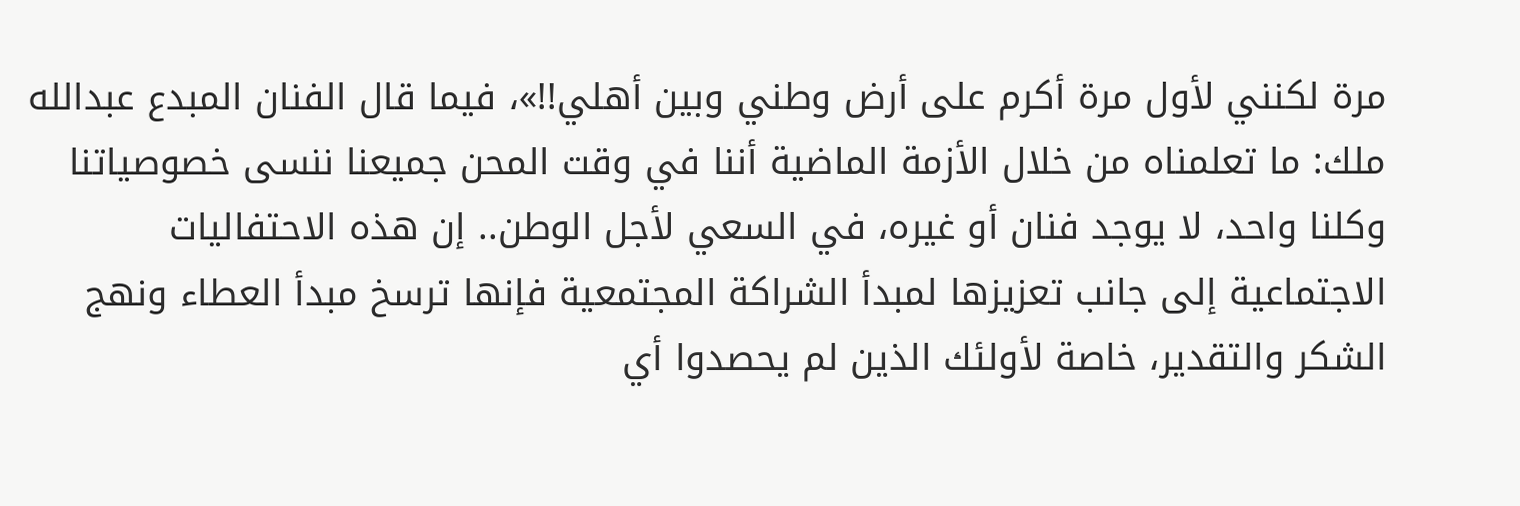مرة لكنني لأول مرة أكرم على أرض وطني وبين أهلي!!»، فيما قال الفنان المبدع عبدالله ملك: ما تعلمناه من خلال الأزمة الماضية أننا في وقت المحن جميعنا ننسى خصوصياتنا وكلنا واحد، لا يوجد فنان أو غيره، في السعي لأجل الوطن.. إن هذه الاحتفاليات الاجتماعية إلى جانب تعزيزها لمبدأ الشراكة المجتمعية فإنها ترسخ مبدأ العطاء ونهج الشكر والتقدير، خاصة لأولئك الذين لم يحصدوا أي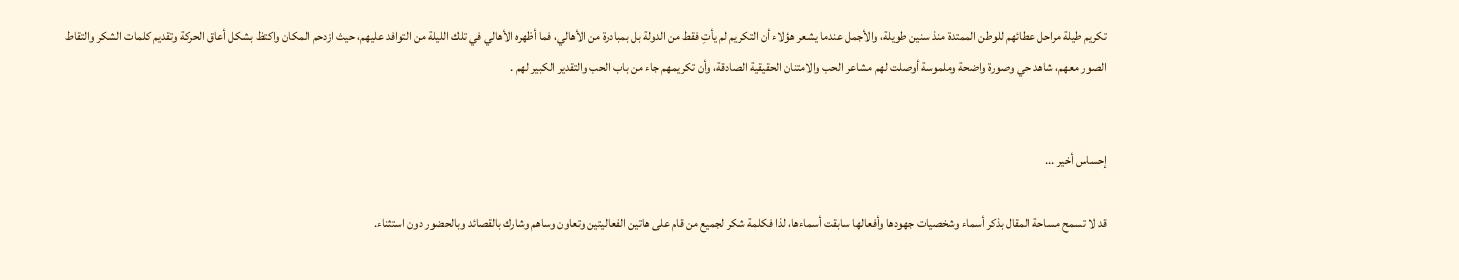تكريم طيلة مراحل عطائهم للوطن الممتدة منذ سنين طويلة، والأجمل عندما يشعر هؤلاء أن التكريم لم يأتِ فقط من الدولة بل بمبادرة من الأهالي، فما أظهره الأهالي في تلك الليلة من التوافد عليهم، حيث ازدحم المكان واكتظ بشكل أعاق الحركة وتقديم كلمات الشكر والتقاط الصور معهم، شاهد حي وصورة واضحة وملموسة أوصلت لهم مشاعر الحب والامتنان الحقيقية الصادقة، وأن تكريمهم جاء من باب الحب والتقدير الكبير لهم .


إحساس أخير ...

قد لا تسمح مساحة المقال بذكر أسماء وشخصيات جهودها وأفعالها سابقت أسماءها، لذا فكلمة شكر لجميع من قام على هاتين الفعاليتين وتعاون وساهم وشارك بالقصائد وبالحضور دون استثناء.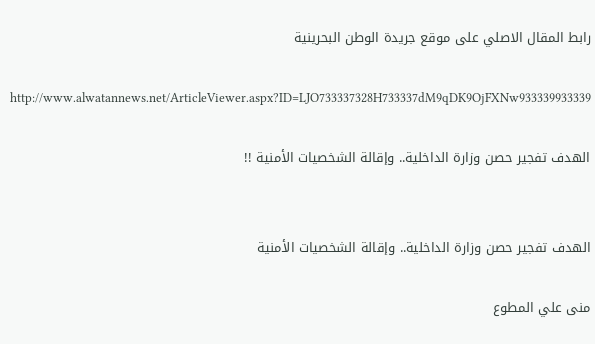رابط المقال الاصلي على موقع جريدة الوطن البحرينية

http://www.alwatannews.net/ArticleViewer.aspx?ID=LJO733337328H733337dM9qDK9OjFXNw933339933339

الهدف تفجير حصن وزارة الداخلية.. وإقالة الشخصيات الأمنية !!


الهدف تفجير حصن وزارة الداخلية.. وإقالة الشخصيات الأمنية

منى علي المطوع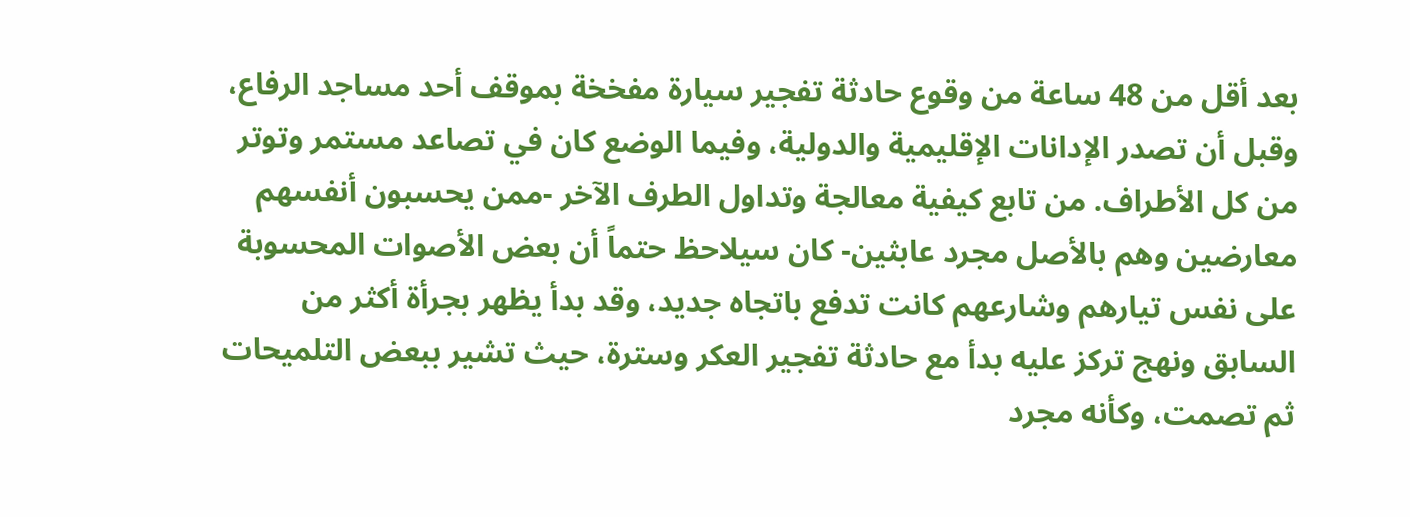بعد أقل من 48 ساعة من وقوع حادثة تفجير سيارة مفخخة بموقف أحد مساجد الرفاع، وقبل أن تصدر الإدانات الإقليمية والدولية، وفيما الوضع كان في تصاعد مستمر وتوتر من كل الأطراف. من تابع كيفية معالجة وتداول الطرف الآخر -ممن يحسبون أنفسهم معارضين وهم بالأصل مجرد عابثين- كان سيلاحظ حتماً أن بعض الأصوات المحسوبة على نفس تيارهم وشارعهم كانت تدفع باتجاه جديد، وقد بدأ يظهر بجرأة أكثر من السابق ونهج تركز عليه بدأ مع حادثة تفجير العكر وسترة، حيث تشير ببعض التلميحات ثم تصمت، وكأنه مجرد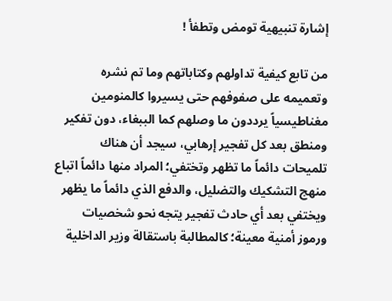إشارة تنبيهية تومض وتطفأ !

من تابع كيفية تداولهم وكتاباتهم وما تم نشره وتعميمه على صفوفهم حتى يسيروا كالمنومين مغناطيسياً يرددون ما وصلهم كما الببغاء، دون تفكير ومنطق بعد كل تفجير إرهابي، سيجد أن هناك تلميحات دائماً ما تظهر وتختفي؛ المراد منها دائماً اتباع منهج التشكيك والتضليل، والدفع الذي دائماً ما يظهر ويختفي بعد أي حادث تفجير يتجه نحو شخصيات ورموز أمنية معينة؛ كالمطالبة باستقالة وزير الداخلية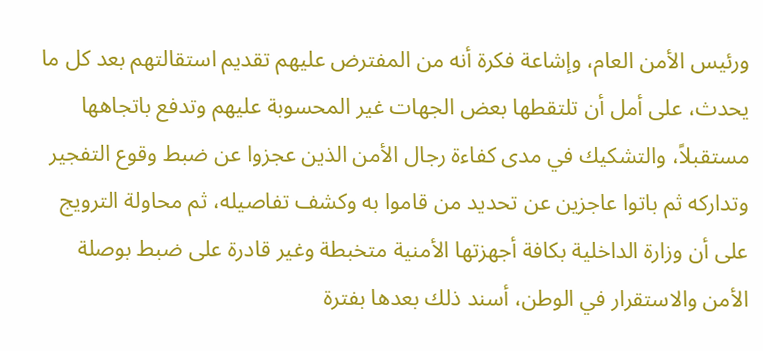ورئيس الأمن العام، وإشاعة فكرة أنه من المفترض عليهم تقديم استقالتهم بعد كل ما يحدث، على أمل أن تلتقطها بعض الجهات غير المحسوبة عليهم وتدفع باتجاهها مستقبلاً، والتشكيك في مدى كفاءة رجال الأمن الذين عجزوا عن ضبط وقوع التفجير وتداركه ثم باتوا عاجزين عن تحديد من قاموا به وكشف تفاصيله، ثم محاولة الترويج على أن وزارة الداخلية بكافة أجهزتها الأمنية متخبطة وغير قادرة على ضبط بوصلة الأمن والاستقرار في الوطن، أسند ذلك بعدها بفترة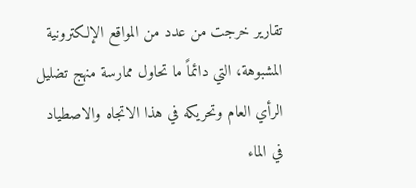تقارير خرجت من عدد من المواقع الإلكترونية المشبوهة، التي دائماً ما تحاول ممارسة منهج تضليل الرأي العام وتحريكه في هذا الاتجاه والاصطياد في الماء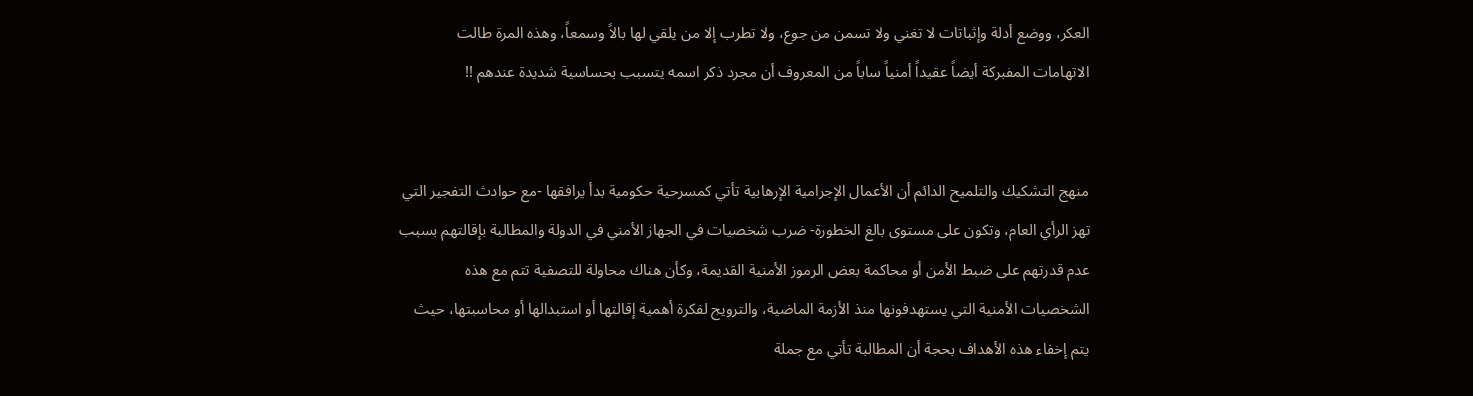العكر، ووضع أدلة وإثباتات لا تغني ولا تسمن من جوع، ولا تطرب إلا من يلقي لها بالاً وسمعاً، وهذه المرة طالت الاتهامات المفبركة أيضاً عقيداً أمنياً ساباً من المعروف أن مجرد ذكر اسمه يتسبب بحساسية شديدة عندهم !!


منهج التشكيك والتلميح الدائم أن الأعمال الإجرامية الإرهابية تأتي كمسرحية حكومية بدأ يرافقها -مع حوادث التفجير التي تهز الرأي العام، وتكون على مستوى بالغ الخطورة- ضرب شخصيات في الجهاز الأمني في الدولة والمطالبة بإقالتهم بسبب عدم قدرتهم على ضبط الأمن أو محاكمة بعض الرموز الأمنية القديمة، وكأن هناك محاولة للتصفية تتم مع هذه الشخصيات الأمنية التي يستهدفونها منذ الأزمة الماضية، والترويج لفكرة أهمية إقالتها أو استبدالها أو محاسبتها، حيث يتم إخفاء هذه الأهداف بحجة أن المطالبة تأتي مع جملة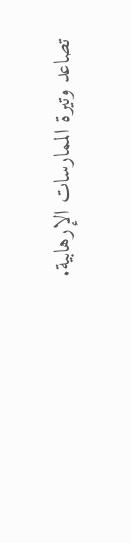تصاعد وتيرة الممارسات الإرهابية.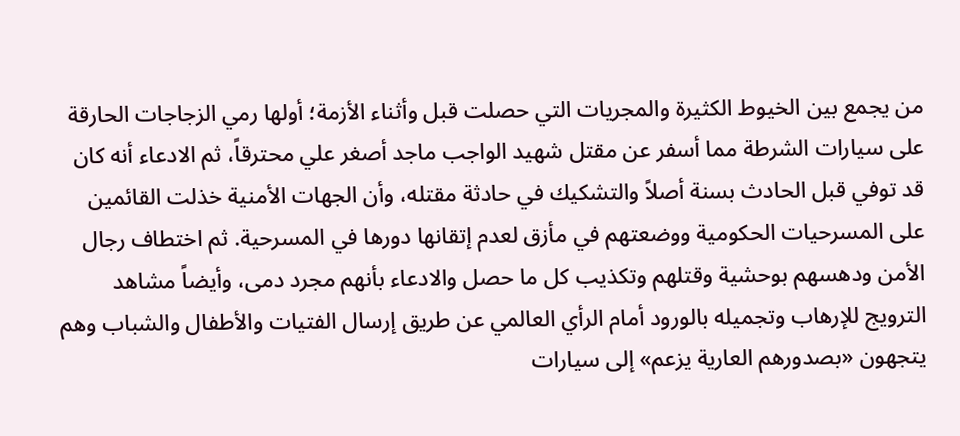من يجمع بين الخيوط الكثيرة والمجريات التي حصلت قبل وأثناء الأزمة؛ أولها رمي الزجاجات الحارقة على سيارات الشرطة مما أسفر عن مقتل شهيد الواجب ماجد أصغر علي محترقاً، ثم الادعاء أنه كان قد توفي قبل الحادث بسنة أصلاً والتشكيك في حادثة مقتله، وأن الجهات الأمنية خذلت القائمين على المسرحيات الحكومية ووضعتهم في مأزق لعدم إتقانها دورها في المسرحية. ثم اختطاف رجال الأمن ودهسهم بوحشية وقتلهم وتكذيب كل ما حصل والادعاء بأنهم مجرد دمى، وأيضاً مشاهد الترويج للإرهاب وتجميله بالورود أمام الرأي العالمي عن طريق إرسال الفتيات والأطفال والشباب وهم يتجهون «بصدورهم العارية يزعم» إلى سيارات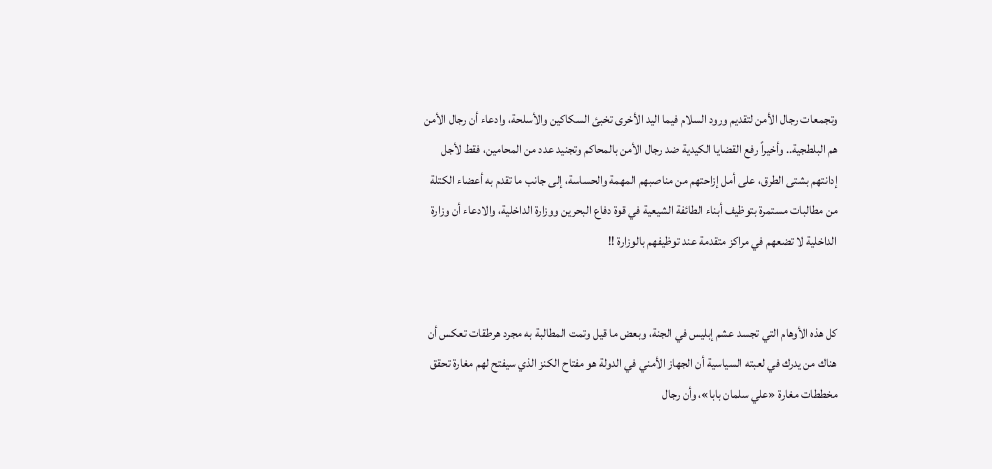وتجمعات رجال الأمن لتقديم ورود السلام فيما اليد الأخرى تخبئ السكاكين والأسلحة، وادعاء أن رجال الأمن هم البلطجية.. وأخيراً رفع القضايا الكيدية ضد رجال الأمن بالمحاكم وتجنيد عدد من المحامين، فقط لأجل إدانتهم بشتى الطرق، على أمل إزاحتهم من مناصبهم المهمة والحساسة، إلى جانب ما تقدم به أعضاء الكتلة من مطالبات مستمرة بتوظيف أبناء الطائفة الشيعية في قوة دفاع البحرين ووزارة الداخلية، والادعاء أن وزارة الداخلية لا تضعهم في مراكز متقدمة عند توظيفهم بالوزارة !!


كل هذه الأوهام التي تجسد عشم إبليس في الجنة، وبعض ما قيل وتمت المطالبة به مجرد هرطقات تعكس أن هناك من يدرك في لعبته السياسية أن الجهاز الأمني في الدولة هو مفتاح الكنز الذي سيفتح لهم مغارة تحقق مخططات مغارة «علي سلمان بابا»، وأن رجال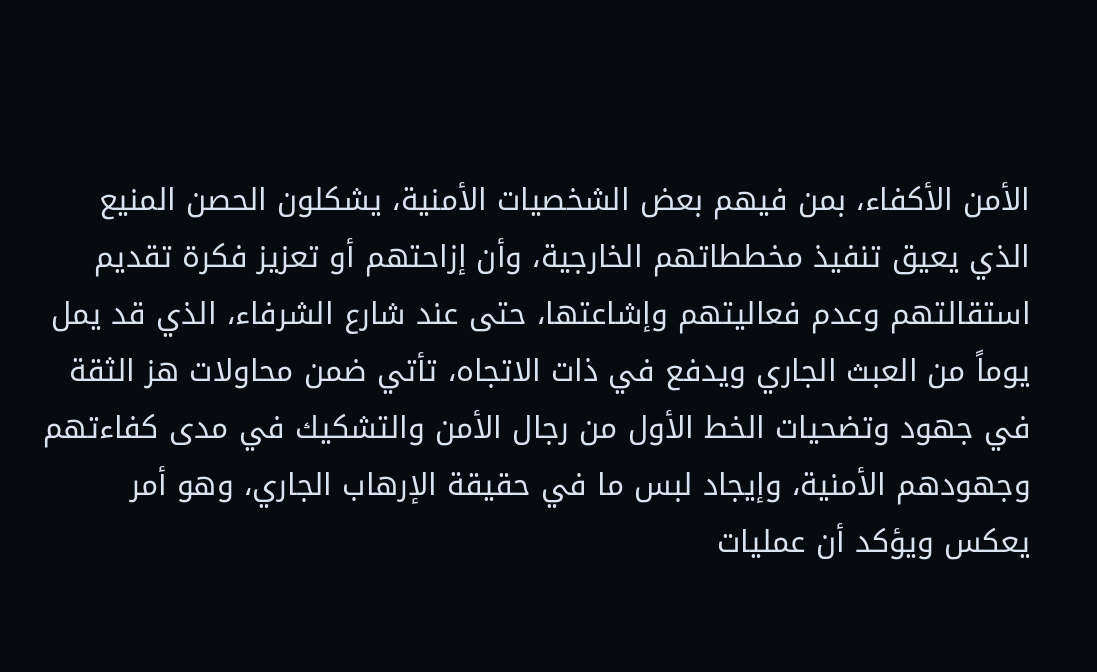الأمن الأكفاء، بمن فيهم بعض الشخصيات الأمنية، يشكلون الحصن المنيع الذي يعيق تنفيذ مخططاتهم الخارجية، وأن إزاحتهم أو تعزيز فكرة تقديم استقالتهم وعدم فعاليتهم وإشاعتها، حتى عند شارع الشرفاء، الذي قد يمل يوماً من العبث الجاري ويدفع في ذات الاتجاه، تأتي ضمن محاولات هز الثقة في جهود وتضحيات الخط الأول من رجال الأمن والتشكيك في مدى كفاءتهم وجهودهم الأمنية، وإيجاد لبس ما في حقيقة الإرهاب الجاري، وهو أمر يعكس ويؤكد أن عمليات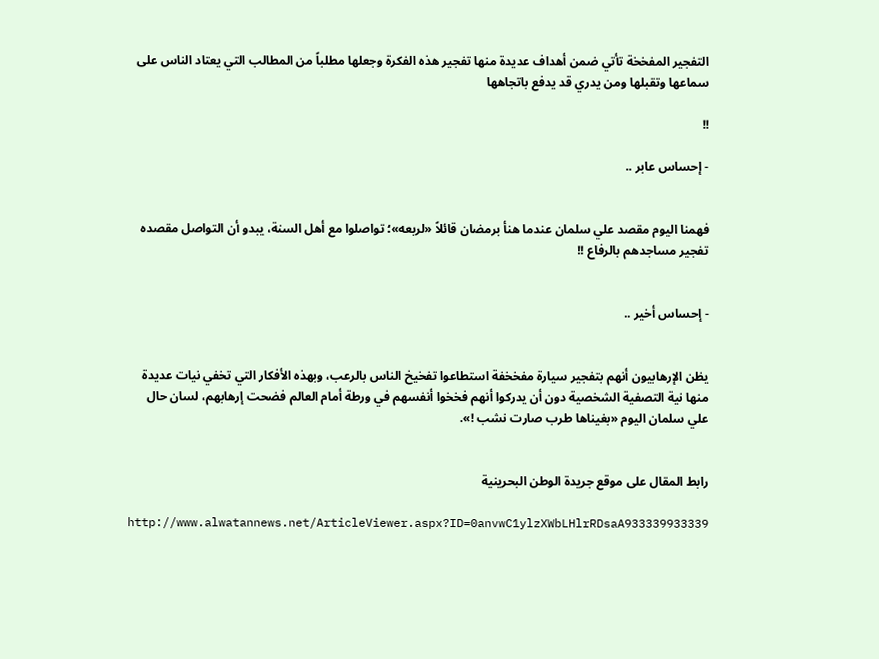التفجير المفخخة تأتي ضمن أهداف عديدة منها تفجير هذه الفكرة وجعلها مطلباً من المطالب التي يعتاد الناس على سماعها وتقبلها ومن يدري قد يدفع باتجاهها

!!

- إحساس عابر ..


فهمنا اليوم مقصد علي سلمان عندما هنأ برمضان قائلاً «لربعه»؛ تواصلوا مع أهل السنة، يبدو أن التواصل مقصده تفجير مساجدهم بالرفاع !!


- إحساس أخير ..


يظن الإرهابيون أنهم بتفجير سيارة مفخخفة استطاعوا تفخيخ الناس بالرعب، وبهذه الأفكار التي تخفي نيات عديدة منها نية التصفية الشخصية دون أن يدركوا أنهم فخخوا أنفسهم في ورطة أمام العالم فضحت إرهابهم، لسان حال علي سلمان اليوم «بغيناها طرب صارت نشب !».


رابط المقال على موقع جريدة الوطن البحرينية

http://www.alwatannews.net/ArticleViewer.aspx?ID=0anvwC1ylzXWbLHlrRDsaA933339933339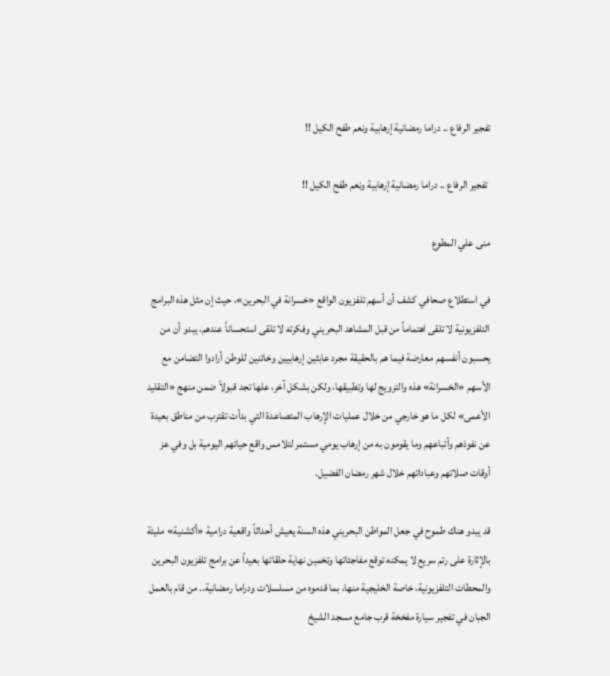تفجير الرفاع .. دراما رمضانية إرهابية ونعم طفح الكيل !!

 تفجير الرفاع .. دراما رمضانية إرهابية ونعم طفح الكيل !!

منى علي المطوع

في استطلاع صحافي كشف أن أسهم تلفزيون الواقع «خسرانة في البحرين»، حيث إن مثل هذه البرامج التلفزيونية لا تلقى اهتماماً من قبل المشاهد البحريني وفكرته لا تلقى استحساناً عندهم، يبدو أن من يحسبون أنفسهم معارضة فيما هم بالحقيقة مجرد عابثين إرهابيين وخائنين للوطن أرادوا التضامن مع الأسهم «الخسرانة» هذه والترويج لها وتطبيقها، ولكن بشكل آخر، علها تجد قبولاً ضمن منهج «التقليد الأعمى» لكل ما هو خارجي من خلال عمليات الإرهاب المتصاعدة التي بدأت تقترب من مناطق بعيدة عن نفوذهم وأتباعهم وما يقومون به من إرهاب يومي مستمر لتلامس واقع حياتهم اليومية بل وفي عز أوقات صلاتهم وعباداتهم خلال شهر رمضان الفضيل.

قد يبدو هناك طموح في جعل المواطن البحريني هذه السنة يعيش أحداثاً واقعية درامية «أكشنية» مليئة بالإثارة على رتم سريع لا يمكنه توقع مفاجئاتها وتخمين نهاية حلقاتها بعيداً عن برامج تلفزيون البحرين والمحطات التلفزيونية، خاصة الخليجية منها، بما قدموه من مسلسلات ودراما رمضانية.. من قام بالعمل الجبان في تفجير سيارة مفخخة قرب جامع مسجد الشيخ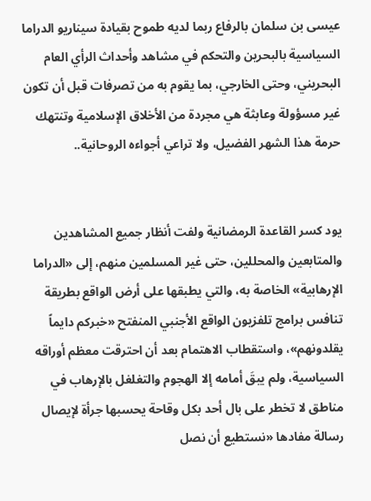عيسى بن سلمان بالرفاع ربما لديه طموح بقيادة سيناريو الدراما السياسية بالبحرين والتحكم في مشاهد وأحداث الرأي العام البحريني، وحتى الخارجي، بما يقوم به من تصرفات قبل أن تكون غير مسؤولة وعابثة هي مجردة من الأخلاق الإسلامية وتنتهك حرمة هذا الشهر الفضيل، ولا تراعي أجواءه الروحانية..


يود كسر القاعدة الرمضانية ولفت أنظار جميع المشاهدين والمتابعين والمحللين، حتى غير المسلمين منهم، إلى «الدراما الإرهابية» الخاصة به، والتي يطبقها على أرض الواقع بطريقة تنافس برامج تلفزيون الواقع الأجنبي المنفتح «خبركم دايماً يقلدونهم»، واستقطاب الاهتمام بعد أن احترقت معظم أوراقه السياسية، ولم يبقَ أمامه إلا الهجوم والتغلغل بالإرهاب في مناطق لا تخطر على بال أحد بكل وقاحة يحسبها جرأة لإيصال رسالة مفادها «نستطيع أن نصل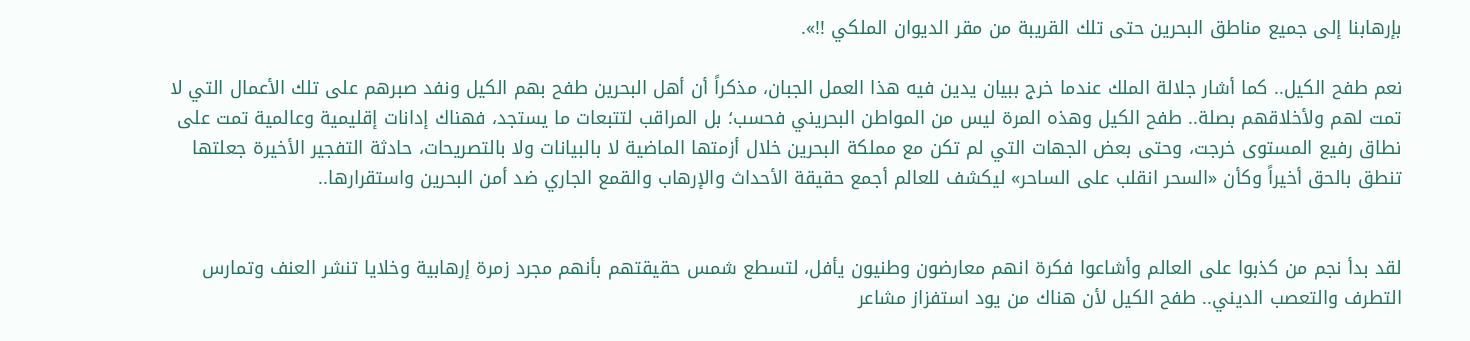بإرهابنا إلى جميع مناطق البحرين حتى تلك القريبة من مقر الديوان الملكي !!».

نعم طفح الكيل.. كما أشار جلالة الملك عندما خرج ببيان يدين فيه هذا العمل الجبان، مذكراً أن أهل البحرين طفح بهم الكيل ونفد صبرهم على تلك الأعمال التي لا تمت لهم ولأخلاقهم بصلة.. طفح الكيل وهذه المرة ليس من المواطن البحريني فحسب؛ بل المراقب لتتبعات ما يستجد، فهناك إدانات إقليمية وعالمية تمت على نطاق رفيع المستوى خرجت، وحتى بعض الجهات التي لم تكن مع مملكة البحرين خلال أزمتها الماضية لا بالبيانات ولا بالتصريحات، حادثة التفجير الأخيرة جعلتها تنطق بالحق أخيراً وكأن «السحر انقلب على الساحر» ليكشف للعالم أجمع حقيقة الأحداث والإرهاب والقمع الجاري ضد أمن البحرين واستقرارها..


لقد بدأ نجم من كذبوا على العالم وأشاعوا فكرة انهم معارضون وطنيون يأفل، لتسطع شمس حقيقتهم بأنهم مجرد زمرة إرهابية وخلايا تنشر العنف وتمارس التطرف والتعصب الديني.. طفح الكيل لأن هناك من يود استفزاز مشاعر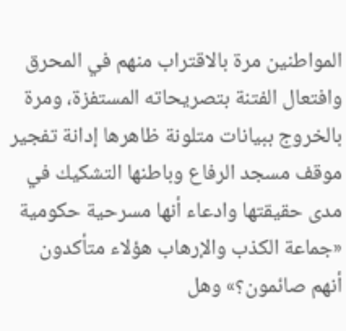المواطنين مرة بالاقتراب منهم في المحرق وافتعال الفتنة بتصريحاته المستفزة، ومرة بالخروج ببيانات متلونة ظاهرها إدانة تفجير موقف مسجد الرفاع وباطنها التشكيك في مدى حقيقتها وادعاء أنها مسرحية حكومية «جماعة الكذب والإرهاب هؤلاء متأكدون أنهم صائمون؟» وهل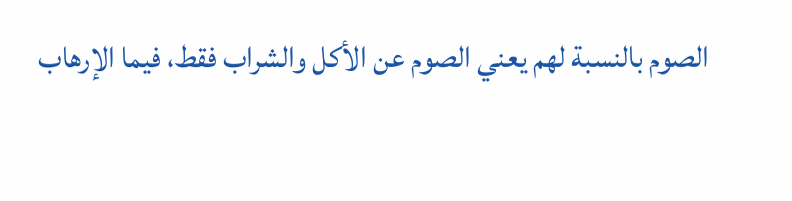الصوم بالنسبة لهم يعني الصوم عن الأكل والشراب فقط، فيما الإرهاب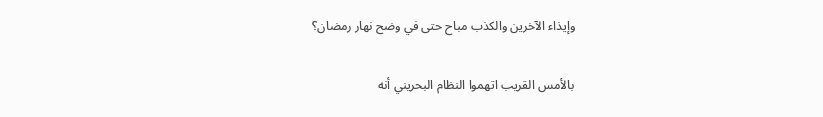وإيذاء الآخرين والكذب مباح حتى في وضح نهار رمضان؟

بالأمس القريب اتهموا النظام البحريني أنه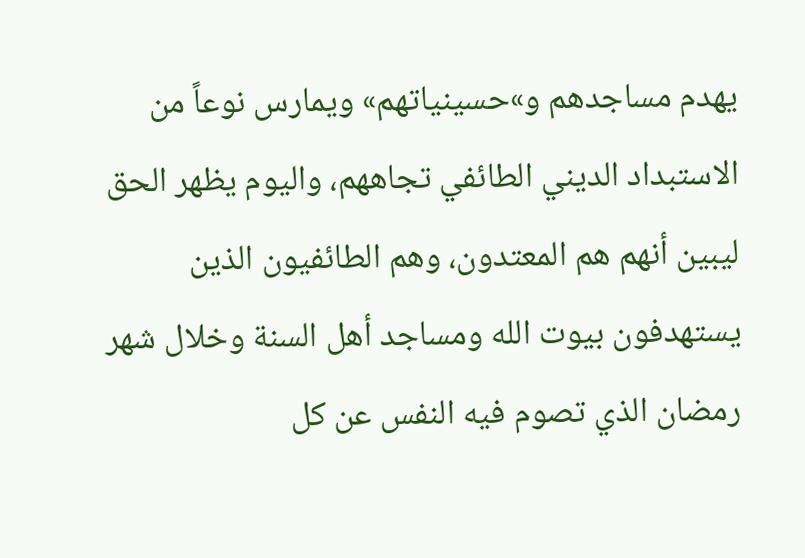يهدم مساجدهم و»حسينياتهم» ويمارس نوعاً من الاستبداد الديني الطائفي تجاههم، واليوم يظهر الحق ليبين أنهم هم المعتدون، وهم الطائفيون الذين يستهدفون بيوت الله ومساجد أهل السنة وخلال شهر رمضان الذي تصوم فيه النفس عن كل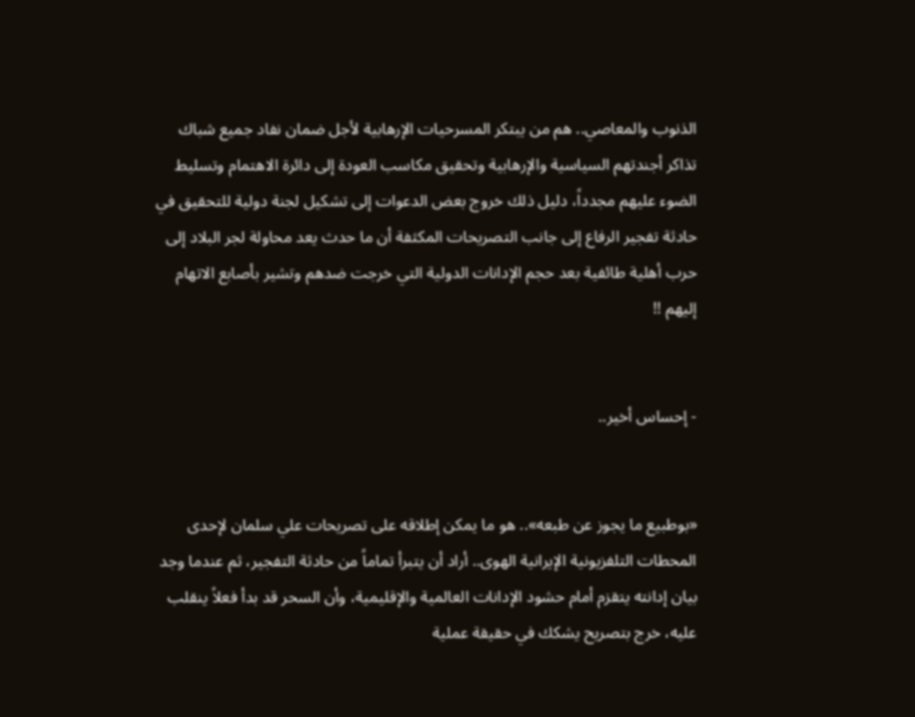الذنوب والمعاصي.. هم من يبتكر المسرحيات الإرهابية لأجل ضمان نفاد جميع شباك تذاكر أجندتهم السياسية والإرهابية وتحقيق مكاسب العودة إلى دائرة الاهتمام وتسليط الضوء عليهم مجدداً، دليل ذلك خروج بعض الدعوات إلى تشكيل لجنة دولية للتحقيق في حادثة تفجير الرفاع إلى جانب التصريحات المكثفة أن ما حدث يعد محاولة لجر البلاد إلى حرب أهلية طائفية بعد حجم الإدانات الدولية التي خرجت ضدهم وتشير بأصابع الاتهام إليهم !!


- إحساس أخير..


«بوطبيع ما يجوز عن طبعه».. هو ما يمكن إطلاقه على تصريحات علي سلمان لإحدى المحطات التلفزيونية الإيرانية الهوى.. أراد أن يتبرأ تماماً من حادثة التفجير، ثم عندما وجد بيان إدانته يتقزم أمام حشود الإدانات العالمية والإقليمية، وأن السحر قد بدأ فعلاً ينقلب عليه، خرج بتصريح يشكك في حقيقة عملية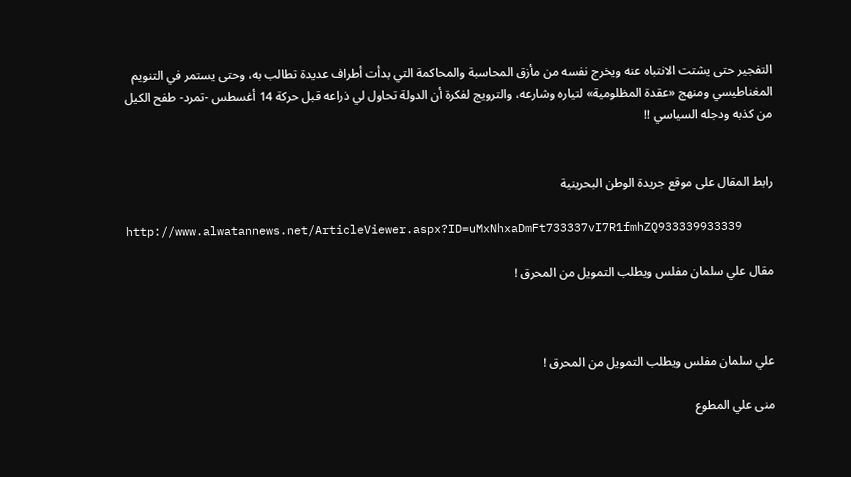التفجير حتى يشتت الانتباه عنه ويخرج نفسه من مأزق المحاسبة والمحاكمة التي بدأت أطراف عديدة تطالب به، وحتى يستمر في التنويم المغناطيسي ومنهج «عقدة المظلومية» لتياره وشارعه، والترويج لفكرة أن الدولة تحاول لي ذراعه قبل حركة 14 أغسطس -تمرد- طفح الكيل من كذبه ودجله السياسي !!


رابط المقال على موقع جريدة الوطن البحرينية

http://www.alwatannews.net/ArticleViewer.aspx?ID=uMxNhxaDmFt733337vI7R1fmhZQ933339933339

مقال علي سلمان مفلس ويطلب التمويل من المحرق !



علي سلمان مفلس ويطلب التمويل من المحرق !

منى علي المطوع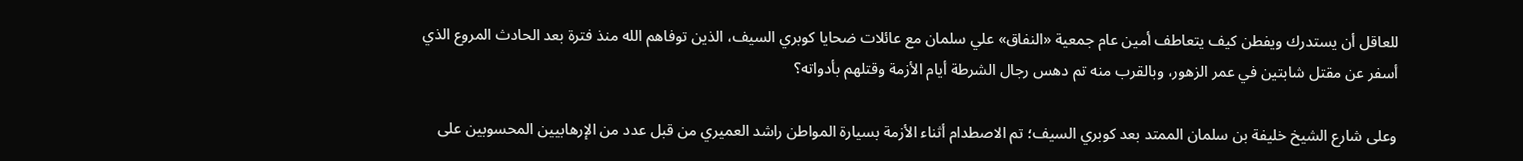للعاقل أن يستدرك ويفطن كيف يتعاطف أمين عام جمعية «النفاق» علي سلمان مع عائلات ضحايا كوبري السيف، الذين توفاهم الله منذ فترة بعد الحادث المروع الذي أسفر عن مقتل شابتين في عمر الزهور، وبالقرب منه تم دهس رجال الشرطة أيام الأزمة وقتلهم بأدواته؟

وعلى شارع الشيخ خليفة بن سلمان الممتد بعد كوبري السيف؛ تم الاصطدام أثناء الأزمة بسيارة المواطن راشد العميري من قبل عدد من الإرهابيين المحسوبين على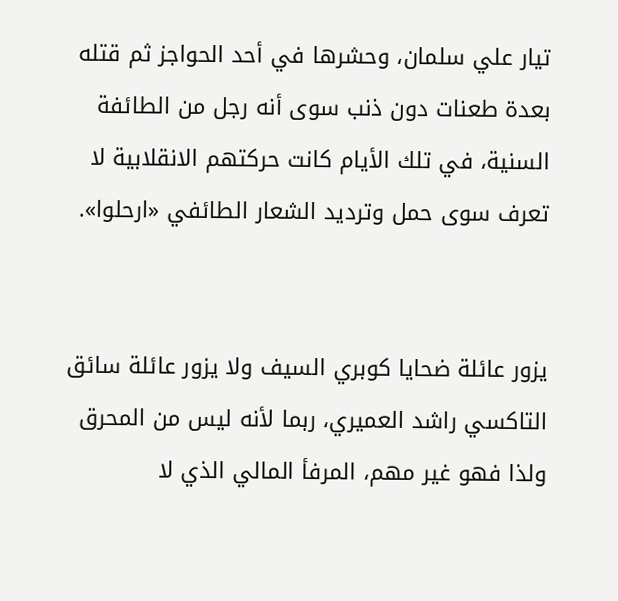تيار علي سلمان، وحشرها في أحد الحواجز ثم قتله بعدة طعنات دون ذنب سوى أنه رجل من الطائفة السنية، في تلك الأيام كانت حركتهم الانقلابية لا تعرف سوى حمل وترديد الشعار الطائفي «ارحلوا».


يزور عائلة ضحايا كوبري السيف ولا يزور عائلة سائق التاكسي راشد العميري، ربما لأنه ليس من المحرق ولذا فهو غير مهم، المرفأ المالي الذي لا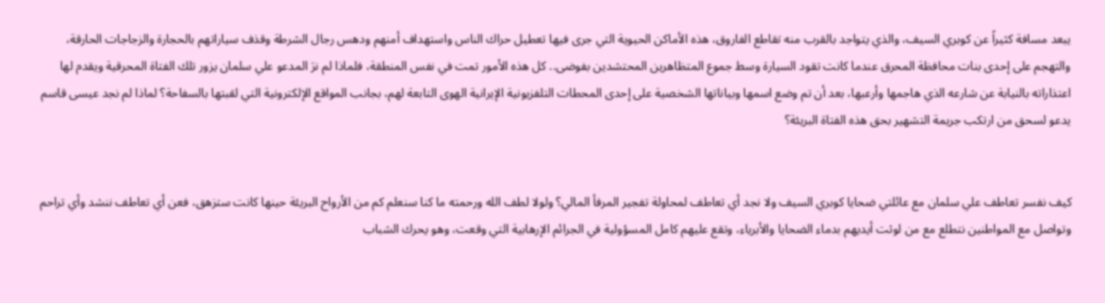يبعد مسافة كثيراً عن كوبري السيف، والذي يتواجد بالقرب منه تقاطع الفاروق، هذه الأماكن الحيوية التي جرى فيها تعطيل حراك الناس واستهداف أمنهم ودهس رجال الشرطة وقذف سياراتهم بالحجارة والزجاجات الحارقة، والتهجم على إحدى بنات محافظة المحرق عندما كانت تقود السيارة وسط جموع المتظاهرين المحتشدين بفوضى.. كل هذه الأمور تمت في نفس المنطقة، فلماذا لم نرَ المدعو علي سلمان يزور تلك الفتاة المحرقية ويقدم لها اعتذاراته بالنيابة عن شارعه الذي هاجمها وأرعبها، بعد أن تم وضع اسمها وبياناتها الشخصية على إحدى المحطات التلفزيونية الإيرانية الهوى التابعة لهم، بجانب المواقع الإلكترونية التي لقبتها بالسفاحة؟ لماذا لم نجد عيسى قاسم يدعو لسحق من ارتكب جريمة التشهير بحق هذه الفتاة البريئة؟


كيف نفسر تعاطف علي سلمان مع عائلتي ضحايا كوبري السيف ولا نجد أي تعاطف لمحاولة تفجير المرفأ المالي؟ ولولا لطف الله ورحمته ما كنا سنعلم كم من الأرواح البريئة حينها كانت ستزهق، فعن أي تعاطف ننشد وأي تراحم وتواصل مع المواطنين نتطلع مع من لوثت أيديهم بدماء الضحايا والأبرياء، وتقع عليهم كامل المسؤولية في الجرائم الإرهابية التي وقعت، وهو يحرك الشباب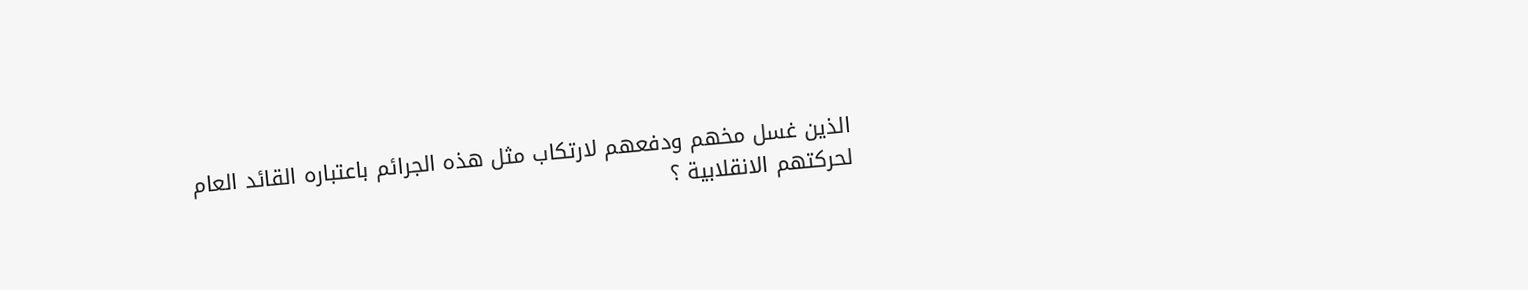الذين غسل مخهم ودفعهم لارتكاب مثل هذه الجرائم باعتباره القائد العام لحركتهم الانقلابية ؟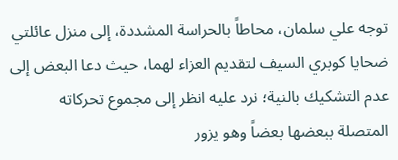توجه علي سلمان، محاطاً بالحراسة المشددة، إلى منزل عائلتي ضحايا كوبري السيف لتقديم العزاء لهما، حيث دعا البعض إلى عدم التشكيك بالنية؛ نرد عليه انظر إلى مجموع تحركاته المتصلة ببعضها بعضاً وهو يزور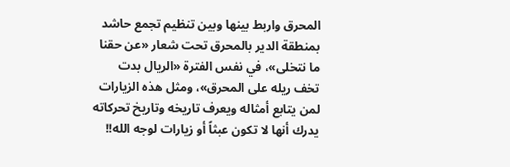المحرق واربط بينها وبين تنظيم تجمع حاشد بمنطقة الدير بالمحرق تحت شعار «عن حقنا ما نتخلى»، في نفس الفترة «الريال بدت تخف ريله على المحرق»، ومثل هذه الزيارات لمن يتابع أمثاله ويعرف تاريخه وتاريخ تحركاته يدرك أنها لا تكون عبثاً أو زيارات لوجه الله!!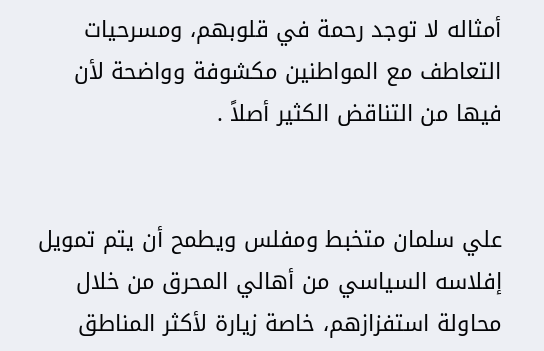أمثاله لا توجد رحمة في قلوبهم، ومسرحيات التعاطف مع المواطنين مكشوفة وواضحة لأن فيها من التناقض الكثير أصلاً .


علي سلمان متخبط ومفلس ويطمح أن يتم تمويل إفلاسه السياسي من أهالي المحرق من خلال محاولة استفزازهم، خاصة زيارة لأكثر المناطق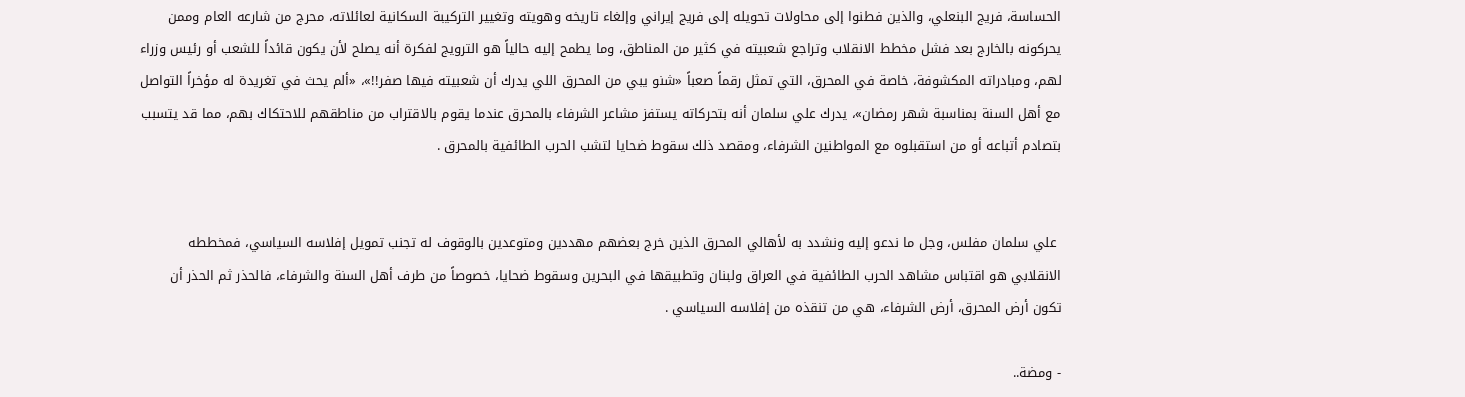الحساسة، فريج البنعلي، والذين فطنوا إلى محاولات تحويله إلى فريج إيراني وإلغاء تاريخه وهويته وتغيير التركيبة السكانية لعائلاته، محرج من شارعه العام وممن يحركونه بالخارج بعد فشل مخطط الانقلاب وتراجع شعبيته في كثير من المناطق، وما يطمح إليه حالياً هو الترويج لفكرة أنه يصلح لأن يكون قائداً للشعب أو رئيس وزراء لهم، ومبادراته المكشوفة، خاصة في المحرق، التي تمثل رقماً صعباً «شنو يبي من المحرق اللي يدرك أن شعبيته فيها صفر!!»، «ألم يحث في تغريدة له مؤخراً التواصل مع أهل السنة بمناسبة شهر رمضان»، يدرك علي سلمان أنه بتحركاته يستفز مشاعر الشرفاء بالمحرق عندما يقوم بالاقتراب من مناطقهم للاحتكاك بهم، مما قد يتسبب بتصادم أتباعه أو من استقبلوه مع المواطنين الشرفاء، ومقصد ذلك سقوط ضحايا لتشب الحرب الطائفية بالمحرق .


 علي سلمان مفلس، وجل ما ندعو إليه ونشدد به لأهالي المحرق الذين خرج بعضهم مهددين ومتوعدين بالوقوف له تجنب تمويل إفلاسه السياسي، فمخططه الانقلابي هو اقتباس مشاهد الحرب الطائفية في العراق ولبنان وتطبيقها في البحرين وسقوط ضحايا، خصوصاً من طرف أهل السنة والشرفاء، فالحذر ثم الحذر أن تكون أرض المحرق، أرض الشرفاء، هي من تنقذه من إفلاسه السياسي .

- ومضة..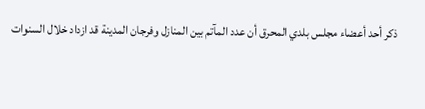ذكر أحد أعضاء مجلس بلدي المحرق أن عدد المآتم بين المنازل وفرجان المدينة قد ازداد خلال السنوات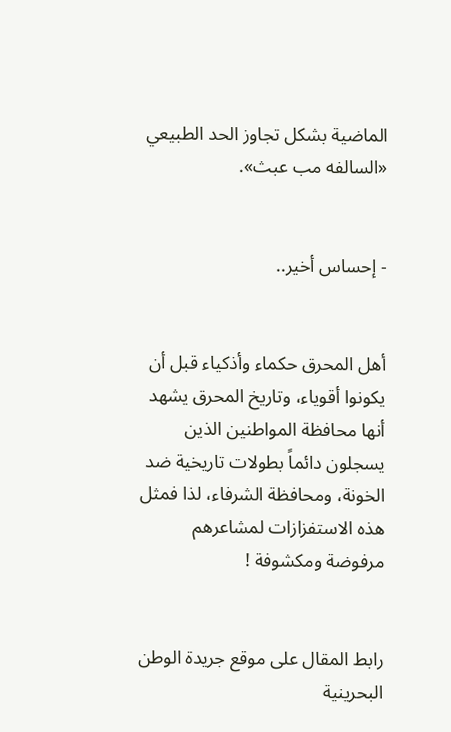الماضية بشكل تجاوز الحد الطبيعي «السالفه مب عبث».


- إحساس أخير..


أهل المحرق حكماء وأذكياء قبل أن يكونوا أقوياء، وتاريخ المحرق يشهد أنها محافظة المواطنين الذين يسجلون دائماً بطولات تاريخية ضد الخونة، ومحافظة الشرفاء، لذا فمثل هذه الاستفزازات لمشاعرهم مرفوضة ومكشوفة !


رابط المقال على موقع جريدة الوطن البحرينية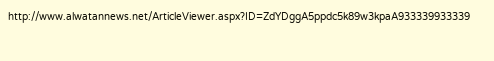http://www.alwatannews.net/ArticleViewer.aspx?ID=ZdYDggA5ppdc5k89w3kpaA933339933339